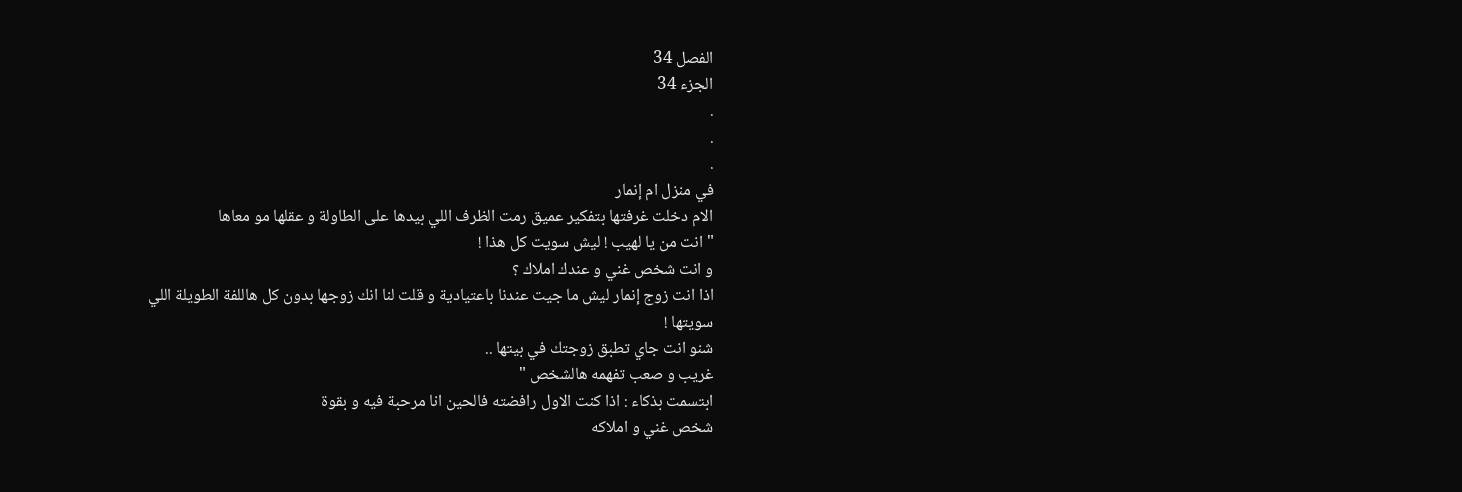الفصل 34
الجزء 34
.
.
.
في منزل ام إنمار
الام دخلت غرفتها بتفكير عميق رمت الظرف اللي بيدها على الطاولة و عقلها مو معاها
" انت من يا لهيب ! ليش سويت كل هذا !
و انت شخص غني و عندك املاك ؟
اذا انت زوج إنمار ليش ما جيت عندنا باعتيادية و قلت لنا انك زوجها بدون كل هاللفة الطويلة اللي سويتها !
شنو انت جاي تطبق زوجتك في بيتها ..
غريب و صعب تفهمه هالشخص "
ابتسمت بذكاء : اذا كنت الاول رافضته فالحين انا مرحبة فيه و بقوة
شخص غني و املاكه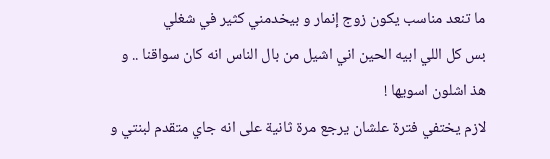ما تنعد مناسب يكون زوج إنمار و بيخدمني كثير في شغلي
بس كل اللي ابيه الحين اني اشيل من بال الناس انه كان سواقنا .. و هذ اشلون اسويها !
لازم يختفي فترة علشان يرجع مرة ثانية على انه جاي متقدم لبنتي و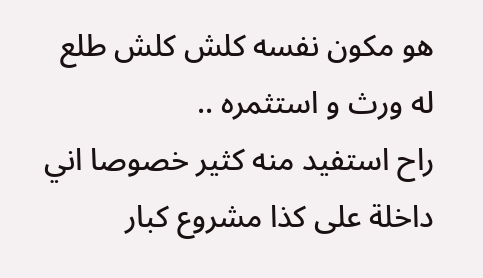هو مكون نفسه كلش كلش طلع له ورث و استثمره ..
راح استفيد منه كثير خصوصا اني داخلة على كذا مشروع كبار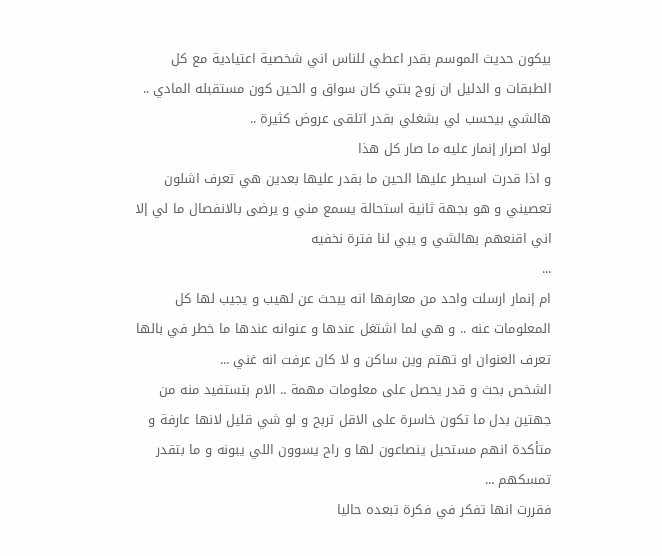بيكون حديث الموسم بقدر اعطي للناس اني شخصية اعتيادية مع كل الطبقات و الدليل ان زوج بنتي كان سواق و الحين كون مستقبله المادي .. هالشي بيحسب لي بشغلي بقدر اتلقى عروض كثيرة ..
لولا اصرار إنمار عليه ما صار كل هذا
و اذا قدرت اسيطر عليها الحين ما بقدر عليها بعدين هي تعرف اشلون تعصيني و هو بجهة ثانية استحالة يسمع مني و يرضى بالانفصال ما لي إلا اني اقنعهم بهالشي و يبي لنا فترة نخفيه
...
ام إنمار ارسلت واحد من معارفها انه يبحث عن لهيب و يجيب لها كل المعلومات عنه .. و هي لما اشتغل عندها و عنوانه عندها ما خطر في بالها تعرف العنوان او تهتم وين ساكن و لا كان عرفت انه غني ...
الشخص بحث و قدر يحصل على معلومات مهمة .. الام بتستفيد منه من جهتين بدل ما تكون خاسرة على الاقل تربح و لو شي قليل لانها عارفة و متأكدة انهم مستحيل ينصاعون لها و راح يسوون اللي يبونه و ما بتقدر تمسكهم ...
فقررت انها تفكر في فكرة تبعده حاليا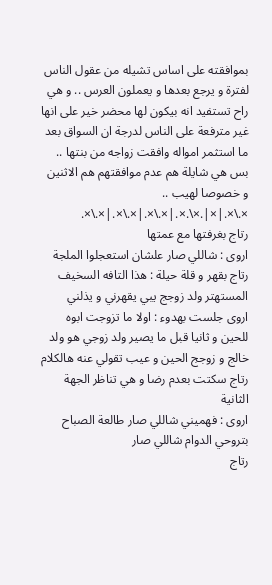بموافقته على اساس تشيله من عقول الناس لفترة و يرجع بعدها و يعملون العرس .. و هي راح تستفيد انه بيكون لها محضر خير على انها غير مترفعة على الناس لدرجة ان السواق بعد ما استثمر امواله وافقت زواجه من بنتها ..
بس هي شايلة هم عدم موافقتهم هم الاثنين و خصوصا لهيب ..
×.\×.|×|.×\.×.|×.\×.|×.\×.|×.\×.
رتاج بغرفتها مع عمتها
اروى : شاللي صار علشان استعجلوا الملجة
رتاج بقهر و قلة حيلة : هذا التافه السخيف المستهتر ولد زوجج يبي يقهرني و يذلني
اروى جلست بهدوء : اولا ما تزوجت ابوه للحين و ثانيا قبل ما يصير ولد زوجي هو ولد خالج و زوجج الحين و عيب تقولي عنه هالكلام
رتاج سكتت بعدم رضا و هي تناظر الجهة الثانية
اروى : فهميني شاللي صار طالعة الصباح بتروحي الدوام شاللي صار
رتاج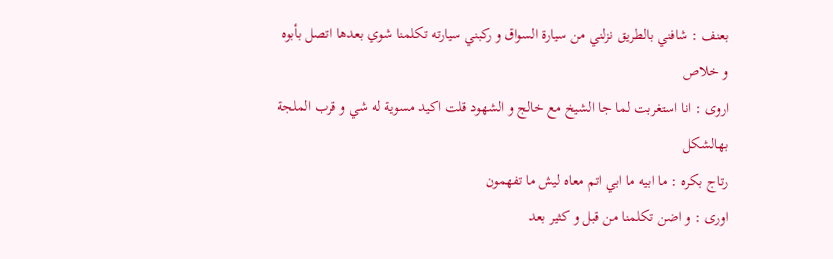بعنف : شافني بالطريق نزلني من سيارة السواق و ركبني سيارته تكلمنا شوي بعدها اتصل بأبوه و خلاص
اروى : انا استغربت لما جا الشيخ مع خالج و الشهود قلت اكيد مسوية له شي و قرب الملجة بهالشكل
رتاج بكره : ما ابيه ما ابي اتم معاه ليش ما تفهمون
اورى : و اضن تكلمنا من قبل و كثير بعد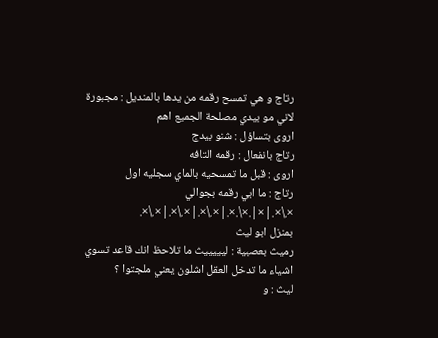رتاج و هي تمسح رقمه من يدها بالمنديل : مجبورة لاني مو بيدي مصلحة الجميع اهم
اروى بتساؤل : شنو بيدج
رتاج بانفعال : رقمه التافه
اروى : قبل ما تمسحيه بالماي سجليه اول
رتاج : ما ابي رقمه بجوالي
×.\×.|×|.×\.×.|×.\×.|×.\×.|×.\×.
بمنزل ابو ليث
رميث بعصبية : ليييييث ما تلاحظ انك قاعد تسوي اشياء ما تدخل العقل اشلون يعني ملجتوا ؟
ليث : و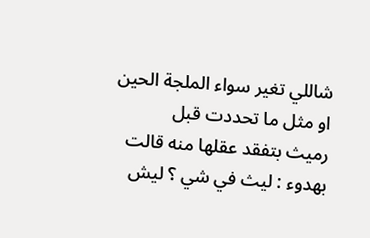شاللي تغير سواء الملجة الحين او مثل ما تحددت قبل
رميث بتفقد عقلها منه قالت بهدوء : ليث في شي ؟ ليش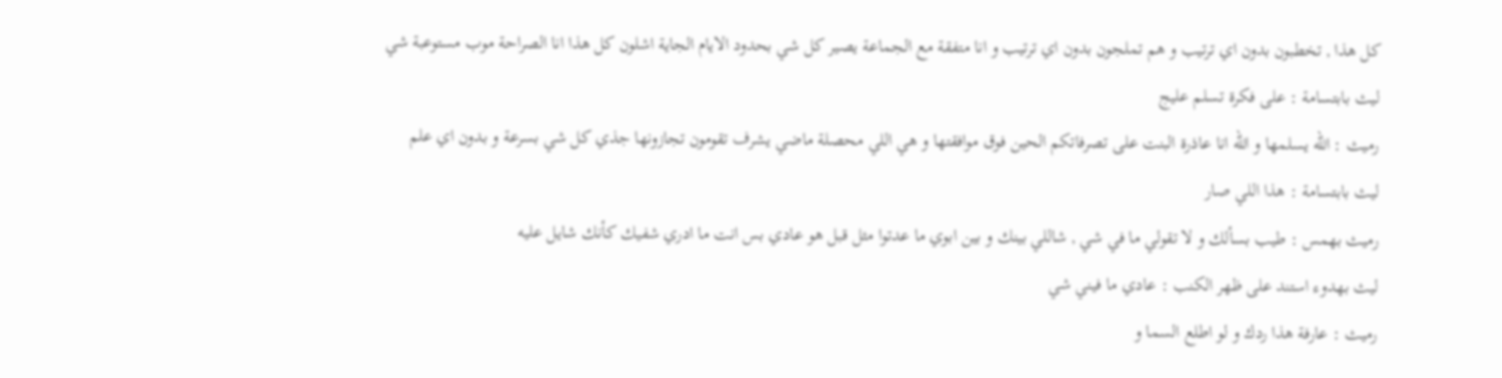كل هذا , تخطبون بدون اي ترتيب و هم تملجون بدون اي ترتيب و انا متفقة مع الجماعة يصير كل شي بحدود الايام الجاية اشلون كل هذا انا الصراحة موب مستوعبة شي
ليث بابتسامة : على فكرة تسلم عليج
رميث : الله يسلمها و الله انا عاذرة البنت على تصرفاتكم الحين فوق موافقتها و هي اللي محصلة ماضي يشرف تقومون تجازونها جذي كل شي بسرعة و بدون اي علم
ليث بابتسامة : هذا اللي صار
رميث بهمس : طيب بسألك و لا تقولي ما في شي , شاللي بينك و بين ابوي ما عدتوا مثل قبل هو عادي بس انت ما ادري شفيك كأنك شايل عليه
ليث بهدوء استند على ظهر الكنب : عادي ما فيني شي
رميث : عارفة هذا ردك و لو اطلع السما و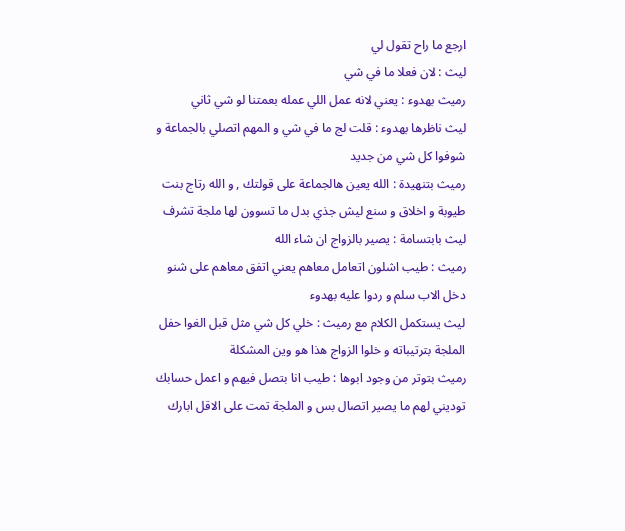ارجع ما راح تقول لي
ليث : لان فعلا ما في شي
رميث بهدوء : يعني لانه عمل اللي عمله بعمتنا لو شي ثاني
ليث ناظرها بهدوء : قلت لج ما في شي و المهم اتصلي بالجماعة و شوفوا كل شي من جديد
رميث بتنهيدة : الله يعين هالجماعة على قولتك , و الله رتاج بنت طيوبة و اخلاق و سنع ليش جذي بدل ما تسوون لها ملجة تشرف
ليث بابتسامة : يصير بالزواج ان شاء الله
رميث : طيب اشلون اتعامل معاهم يعني اتفق معاهم على شنو
دخل الاب سلم و ردوا عليه بهدوء
ليث يستكمل الكلام مع رميث : خلي كل شي مثل قبل الغوا حفل الملجة بترتيباته و خلوا الزواج هذا هو وين المشكلة
رميث بتوتر من وجود ابوها : طيب انا بتصل فيهم و اعمل حسابك توديني لهم ما يصير اتصال بس و الملجة تمت على الاقل ابارك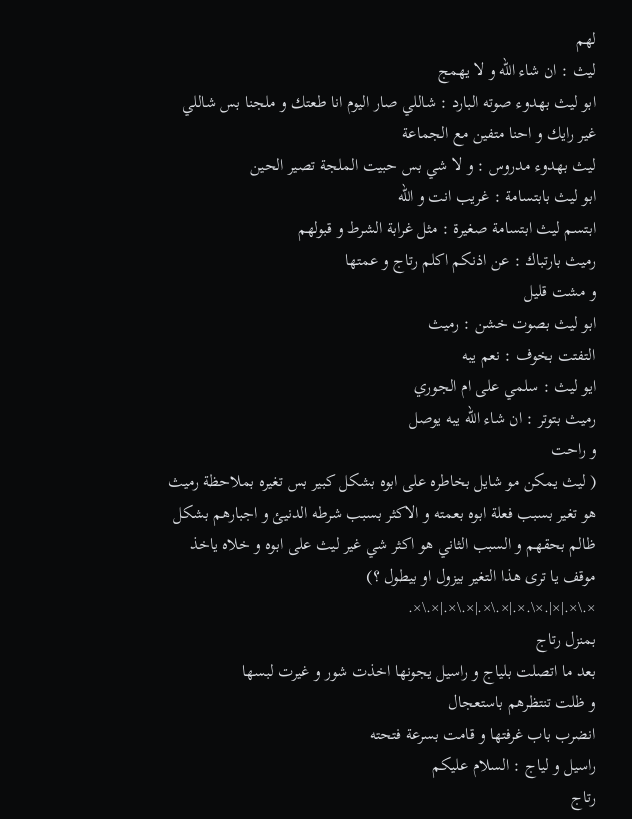لهم
ليث : ان شاء الله و لا يهمج
ابو ليث بهدوء صوته البارد : شاللي صار اليوم انا طعتك و ملجنا بس شاللي غير رايك و احنا متفين مع الجماعة
ليث بهدوء مدروس : و لا شي بس حبيت الملجة تصير الحين
ابو ليث بابتسامة : غريب انت و الله
ابتسم ليث ابتسامة صغيرة : مثل غرابة الشرط و قبولهم
رميث بارتباك : عن اذنكم اكلم رتاج و عمتها
و مشت قليل
ابو ليث بصوت خشن : رميث
التفتت بخوف : نعم يبه
ايو ليث : سلمي على ام الجوري
رميث بتوتر : ان شاء الله يبه يوصل
و راحت
( ليث يمكن مو شايل بخاطره على ابوه بشكل كبير بس تغيره بملاحظة رميث هو تغير بسبب فعلة ابوه بعمته و الاكثر بسبب شرطه الدنيئ و اجبارهم بشكل ظالم بحقهم و السبب الثاني هو اكثر شي غير ليث على ابوه و خلاه ياخذ موقف يا ترى هذا التغير بيزول او بيطول ؟)
×.\×.|×|.×\.×.|×.\×.|×.\×.|×.\×.
بمنزل رتاج
بعد ما اتصلت بلياج و راسيل يجونها اخذت شور و غيرت لبسها
و ظلت تنتظرهم باستعجال
انضرب باب غرفتها و قامت بسرعة فتحته
راسيل و لياج : السلام عليكم
رتاج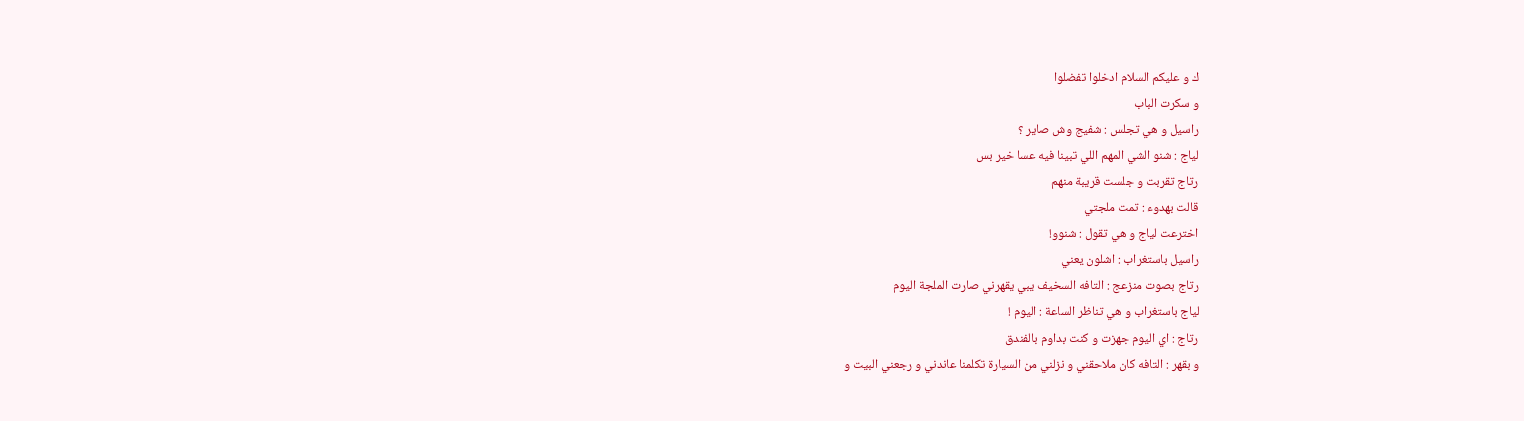ك و عليكم السلام ادخلوا تفضلوا
و سكرت الباب
راسيل و هي تجلس : شفيج وش صاير ؟
لياج : شنو الشي المهم اللي تبينا فيه عسا خير بس
رتاج تقربت و جلست قريبة منهم
قالت بهدوء : تمت ملجتي
اخترعت لياج و هي تقول : شنوو!
راسيل باستغراب : اشلون يعني
رتاج بصوت منزعج : التافه السخيف يبي يقهرني صارت الملجة اليوم
لياج باستغراب و هي تناظر الساعة : اليوم !
رتاج : اي اليوم جهزت و كنت بداوم بالفندق
و بقهر : التافه كان ملاحقني و نزلني من السيارة تكلمنا عاندني و رجعني البيت و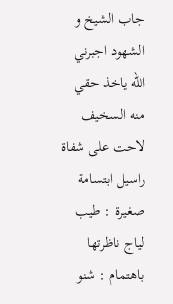جاب الشيخ و الشهود اجبرني الله ياخذ حقي منه السخيف
لاحت على شفاة راسيل ابتسامة صغيرة : طيب
لياج ناظرتها باهتمام : شنو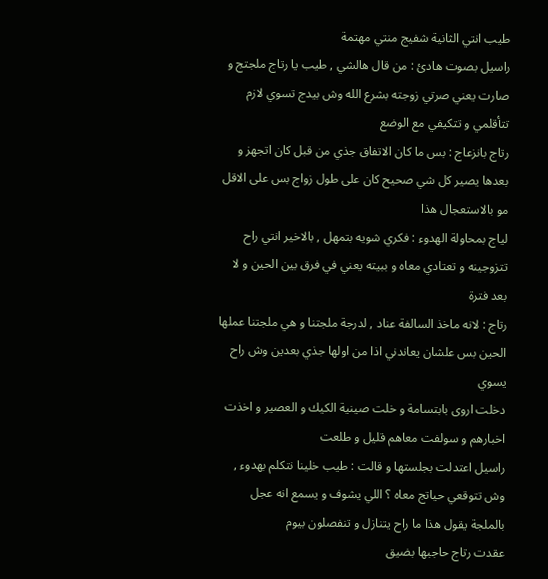طيب انتي الثانية شفيج منتي مهتمة
راسيل بصوت هادئ : من قال هالشي , طيب يا رتاج ملجتج و صارت يعني صرتي زوجته بشرع الله وش بيدج تسوي لازم تتأقلمي و تتكيفي مع الوضع
رتاج بانزعاج : بس ما كان الاتفاق جذي من قبل كان اتجهز و بعدها يصير كل شي صحيح كان على طول زواج بس على الاقل مو بالاستعجال هذا
لياج بمحاولة الهدوء : فكري شويه بتمهل , بالاخير انتي راح تتزوجينه و تعتادي معاه و ببيته يعني في فرق بين الحين و لا بعد فترة
رتاج : لانه ماخذ السالفة عناد , لدرجة ملجتنا و هي ملجتنا عملها الحين بس علشان يعاندني اذا من اولها جذي بعدين وش راح يسوي
دخلت اروى بابتسامة و خلت صينية الكيك و العصير و اخذت اخبارهم و سولفت معاهم قليل و طلعت
راسيل اعتدلت بجلستها و قالت : طيب خلينا نتكلم بهدوء , وش تتوقعي حياتج معاه ؟ اللي يشوف و يسمع انه عجل بالملجة يقول هذا ما راح يتنازل و تنفصلون بيوم
عقدت رتاج حاجبها بضيق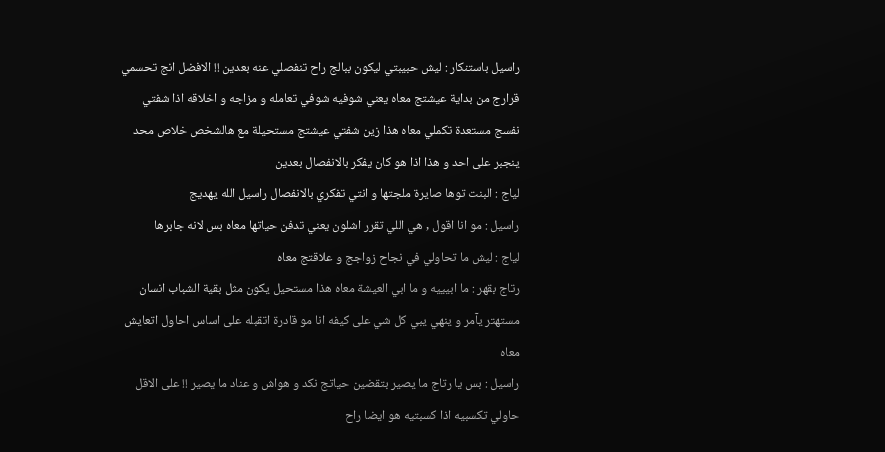راسيل باستنكار : ليش حبيبتي ليكون ببالج راح تنفصلي عنه بعدين !! الافضل انج تحسمي قرارج من بداية عيشتج معاه يعني شوفيه شوفي تعامله و مزاجه و اخلاقه اذا شفتي نفسج مستعدة تكملي معاه هذا زين شفتي عيشتج مستحيلة مع هالشخص خلاص محد ينجبر على احد و هذا اذا هو كان يفكر بالانفصال بعدين
لياج : البنت توها صايرة ملجتها و انتي تفكري بالانفصال راسيل الله يهديج
راسيل : مو انا اقول , هي اللي تقرر اشلون يعني تدفن حياتها معاه بس لانه جابرها
لياج : ليش ما تحاولي في نجاح زواجج و علاقتج معاه
رتاج بقهر : ما ابيييه و ما ابي العيشة معاه هذا مستحيل يكون مثل بقية الشباب انسان مستهتر يآمر و ينهي يبي كل شي على كيفه انا مو قادرة اتقبله على اساس احاول اتعايش معاه
راسيل : بس يا رتاج ما يصير بتقضين حياتج نكد و هواش و عناد ما يصير !! على الاقل حاولي تكسبيه اذا كسبتيه هو ايضا راح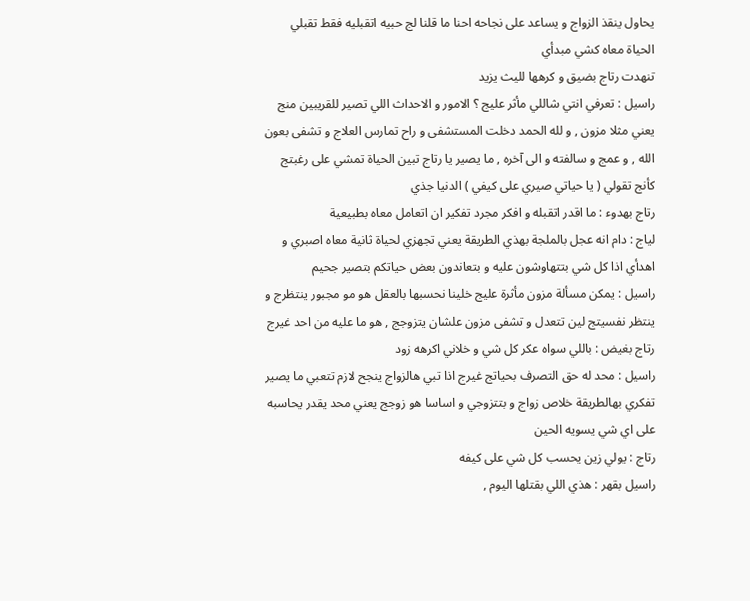يحاول ينقذ الزواج و يساعد على نجاحه احنا ما قلنا لج حبيه اتقبليه فقط تقبلي الحياة معاه كشي مبدأي
تنهدت رتاج بضيق و كرهها لليث يزيد
راسيل : تعرفي انتي شاللي مأثر عليج ؟ الامور و الاحداث اللي تصير للقريبين منج يعني مثلا مزون , و لله الحمد دخلت المستشفى و راح تمارس العلاج و تشفى بعون الله , و عمج و سالفته و الى آخره , ما يصير يا رتاج تبين الحياة تمشي على رغبتج كأنج تقولي ( يا حياتي صيري على كيفي ) الدنيا جذي
رتاج بهدوء : ما اقدر اتقبله و افكر مجرد تفكير ان اتعامل معاه بطبيعية
لياج : دام انه عجل بالملجة بهذي الطريقة يعني تجهزي لحياة ثانية معاه اصبري و اهدأي اذا كل شي بتتهاوشون عليه و بتعاندون بعض حياتكم بتصير جحيم
راسيل : يمكن مسألة مزون مأثرة عليج خلينا نحسبها بالعقل هو مو مجبور ينتظرج و ينتظر نفسيتج لين تتعدل و تشفى مزون علشان يتزوجج , هو ما عليه من احد غيرج
رتاج بغيض : باللي سواه عكر كل شي و خلاني اكرهه زود
راسيل : محد له حق التصرف بحياتج غيرج اذا تبي هالزواج ينجح لازم تتعبي ما يصير تفكري بهالطريقة خلاص زواج و بتتزوجي و اساسا هو زوجج يعني محد يقدر يحاسبه على اي شي يسويه الحين
رتاج : يولي زين يحسب كل شي على كيفه
راسيل بقهر : هذي اللي بقتلها اليوم ,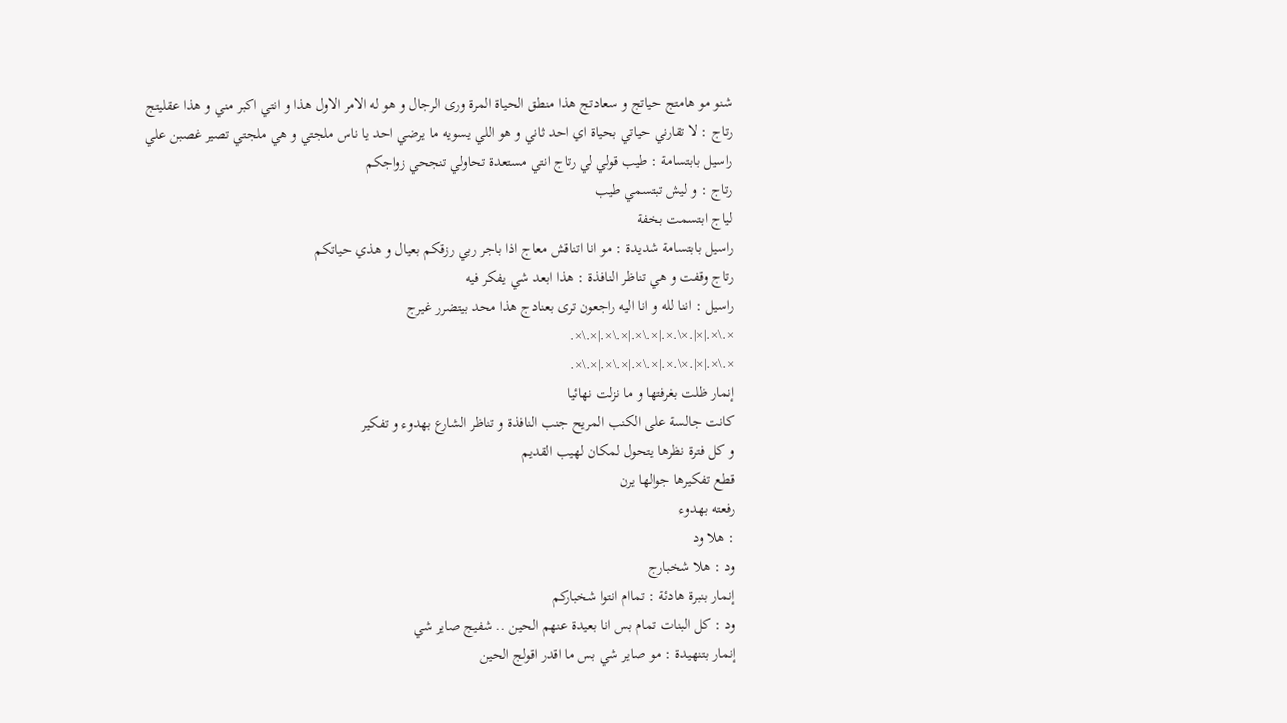شنو مو هامتج حياتج و سعادتج هذا منطق الحياة المرة ورى الرجال و هو له الامر الاول هذا و انتي اكبر مني و هذا عقليتج
رتاج : لا تقارني حياتي بحياة اي احد ثاني و هو اللي يسويه ما يرضي احد يا ناس ملجتي و هي ملجتي تصير غصبن علي
راسيل بابتسامة : طيب قولي لي رتاج انتي مستعدة تحاولي تنجحي زواجكم
رتاج : و ليش تبتسمي طيب
لياج ابتسمت بخفة
راسيل بابتسامة شديدة : مو انا اتناقش معاج اذا باجر ربي رزقكم بعيال و هذي حياتكم
رتاج وقفت و هي تناظر النافذة : هذا ابعد شي يفكر فيه
راسيل : اننا لله و انا اليه راجعون ترى بعنادج هذا محد بيتضرر غيرج
×.\×.|×|.×\.×.|×.\×.|×.\×.|×.\×.
×.\×.|×|.×\.×.|×.\×.|×.\×.|×.\×.
إنمار ظلت بغرفتها و ما نزلت نهائيا
كانت جالسة على الكنب المريح جنب النافذة و تناظر الشارع بهدوء و تفكير
و كل فترة نظرها يتحول لمكان لهيب القديم
قطع تفكيرها جوالها يرن
رفعته بهدوء
: هلا ود
ود : هلا شخبارج
إنمار بنبرة هادئة : تماام انتوا شخباركم
ود : كل البنات تمام بس انا بعيدة عنهم الحين .. شفيج صاير شي
إنمار بتنهيدة : مو صاير شي بس ما اقدر اقولج الحين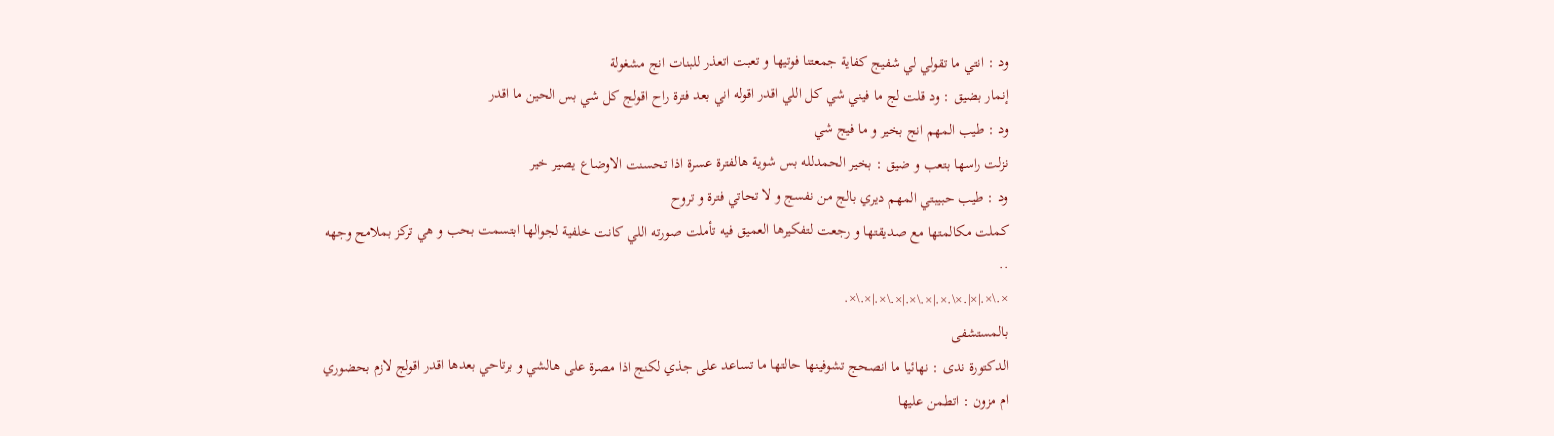ود : انتي ما تقولي لي شفيج كفاية جمعتنا فوتيها و تعبت اتعذر للبنات انج مشغولة
إنمار بضيق : ود قلت لج ما فيني شي كل اللي اقدر اقوله اني بعد فترة راح اقولج كل شي بس الحين ما اقدر
ود : طيب المهم انج بخير و ما فيج شي
نزلت راسها بتعب و ضيق : بخير الحمدلله بس شوية هالفترة عسرة اذا تحسنت الاوضاع يصير خير
ود : طيب حبيبتي المهم ديري بالج من نفسج و لا تحاتي فترة و تروح
كملت مكالمتها مع صديقتها و رجعت لتفكيرها العميق فيه تأملت صورته اللي كانت خلفية لجوالها ابتسمت بحب و هي تركز بملامح وجهه ..
×.\×.|×|.×\.×.|×.\×.|×.\×.|×.\×.
بالمستشفى
الدكتورة ندى : نهائيا ما انصحج تشوفينها حالتها ما تساعد على جذي لكنج اذا مصرة على هالشي و برتاحي بعدها اقدر اقولج لازم بحضوري
ام مزون : اتطمن عليها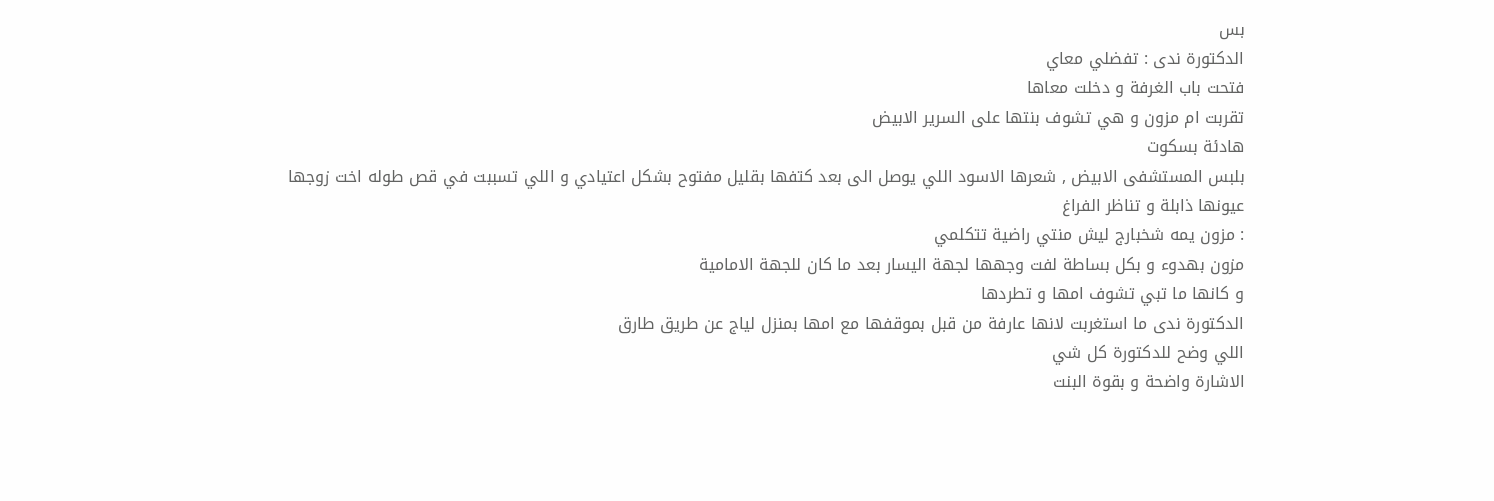بس
الدكتورة ندى : تفضلي معاي
فتحت باب الغرفة و دخلت معاها
تقربت ام مزون و هي تشوف بنتها على السرير الابيض
هادئة بسكوت
بلبس المستشفى الابيض , شعرها الاسود اللي يوصل الى بعد كتفها بقليل مفتوح بشكل اعتيادي و اللي تسببت في قص طوله اخت زوجها
عيونها ذابلة و تناظر الفراغ
: مزون يمه شخبارج ليش منتي راضية تتكلمي
مزون بهدوء و بكل بساطة لفت وجهها لجهة اليسار بعد ما كان للجهة الامامية
و كانها ما تبي تشوف امها و تطردها
الدكتورة ندى ما استغربت لانها عارفة من قبل بموقفها مع امها بمنزل لياج عن طريق طارق
اللي وضح للدكتورة كل شي
الاشارة واضحة و بقوة البنت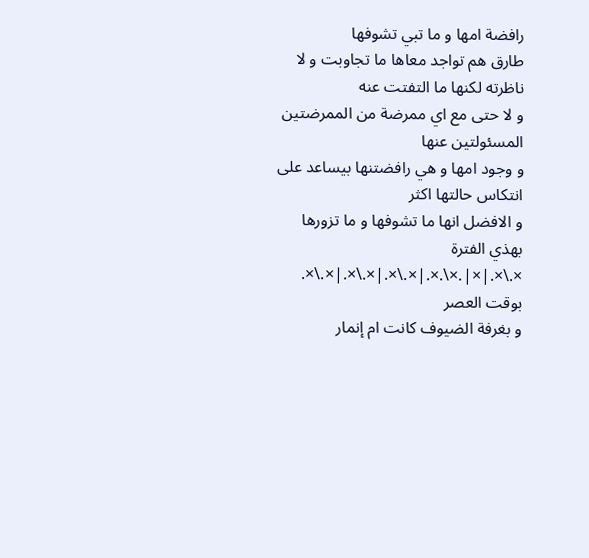رافضة امها و ما تبي تشوفها
طارق هم تواجد معاها ما تجاوبت و لا ناظرته لكنها ما التفتت عنه
و لا حتى مع اي ممرضة من الممرضتين المسئولتين عنها
و وجود امها و هي رافضتنها بيساعد على انتكاس حالتها اكثر
و الافضل انها ما تشوفها و ما تزورها بهذي الفترة
×.\×.|×|.×\.×.|×.\×.|×.\×.|×.\×.
بوقت العصر
و بغرفة الضيوف كانت ام إنمار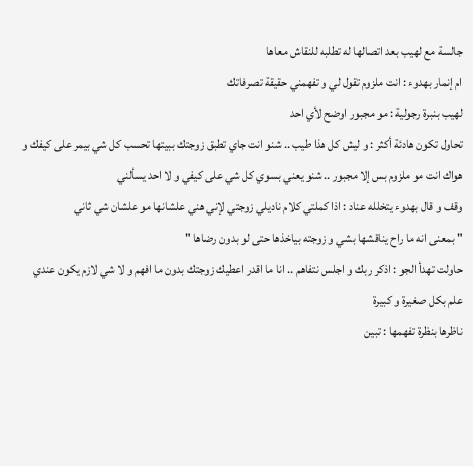جالسة مع لهيب بعد اتصالها له تطلبه للنقاش معاها
ام إنمار بهدوء : انت ملزوم تقول لي و تفهمني حقيقة تصرفاتك
لهيب بنبرة رجولية : مو مجبور اوضح لأي احد
تحاول تكون هادئة أكثر : و ليش كل هذا طيب .. شنو انت جاي تطبق زوجتك ببيتها تحسب كل شي بيمر على كيفك و هواك انت مو ملزوم بس إلا مجبور .. شنو يعني بسوي كل شي على كيفي و لا احد يسألني
وقف و قال بهدوء يتخلله عناد : اذا كملتي كلام ناديلي زوجتي لإني هني علشانها مو علشان شي ثاني
" بمعنى انه ما راح يناقشها بشي و زوجته بياخذها حتى لو بدون رضاها "
حاولت تهدأ الجو : اذكر ربك و اجلس نتفاهم .. انا ما اقدر اعطيك زوجتك بدون ما افهم و لا شي لازم يكون عندي علم بكل صغيرة و كبيرة
ناظرها بنظرة تفهمها : تبين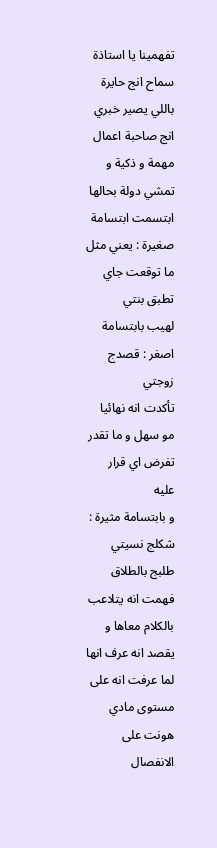تفهمينا يا استاذة سماح انج حايرة باللي يصير خبري انج صاحبة اعمال مهمة و ذكية و تمشي دولة بحالها
ابتسمت ابتسامة صغيرة : يعني مثل ما توقعت جاي تطبق بنتي
لهيب بابتسامة اصغر : قصدج زوجتي
تأكدت انه نهائيا مو سهل و ما تقدر تفرض اي قرار عليه
و بابتسامة مثيرة : شكلج نسيتي طلبج بالطلاق
فهمت انه يتلاعب بالكلام معاها و يقصد انه عرف انها لما عرفت انه على مستوى مادي هونت على الانفصال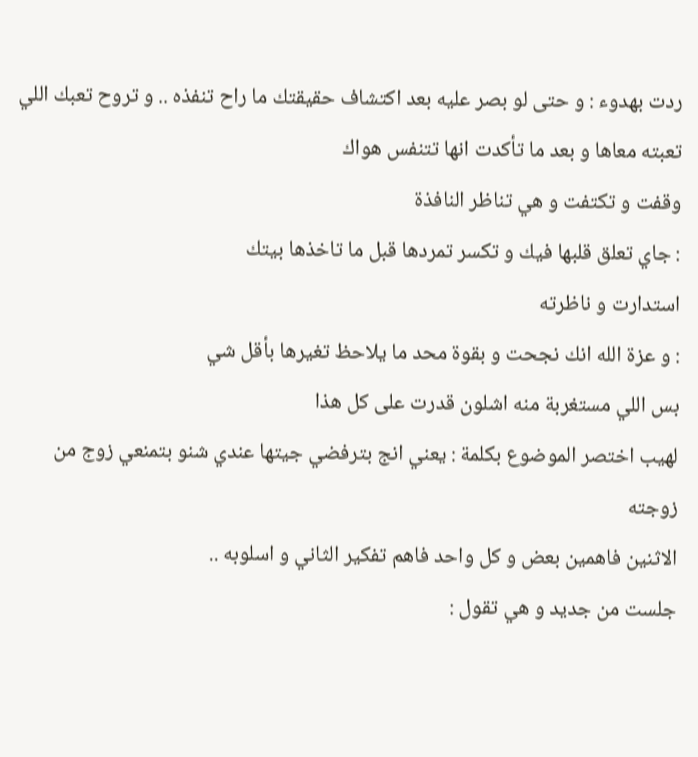ردت بهدوء : و حتى لو بصر عليه بعد اكتشاف حقيقتك ما راح تنفذه .. و تروح تعبك اللي تعبته معاها و بعد ما تأكدت انها تتنفس هواك
وقفت و تكتفت و هي تناظر النافذة
: جاي تعلق قلبها فيك و تكسر تمردها قبل ما تاخذها بيتك
استدارت و ناظرته
: و عزة الله انك نجحت و بقوة محد ما يلاحظ تغيرها بأقل شي
بس اللي مستغربة منه اشلون قدرت على كل هذا
لهيب اختصر الموضوع بكلمة : يعني انج بترفضي جيتها عندي شنو بتمنعي زوج من زوجته
الاثنين فاهمين بعض و كل واحد فاهم تفكير الثاني و اسلوبه ..
جلست من جديد و هي تقول :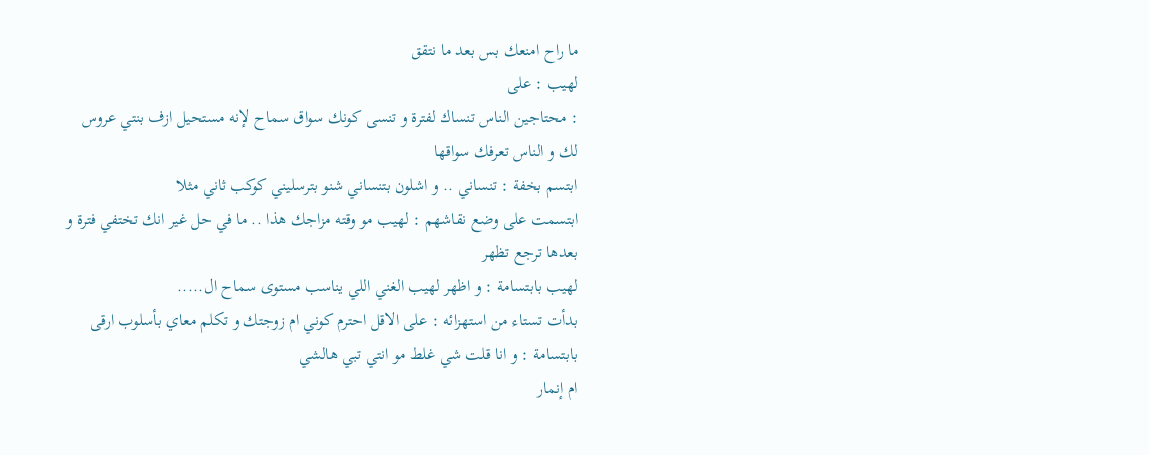ما راح امنعك بس بعد ما نتقق
لهيب : على
: محتاجين الناس تنساك لفترة و تنسى كونك سواق سماح لإنه مستحيل ازف بنتي عروس لك و الناس تعرفك سواقها
ابتسم بخفة : تنساني .. و اشلون بتنساني شنو بترسليني كوكب ثاني مثلا
ابتسمت على وضع نقاشهم : لهيب مو وقته مزاجك هذا .. ما في حل غير انك تختفي فترة و بعدها ترجع تظهر
لهيب بابتسامة : و اظهر لهيب الغني اللي يناسب مستوى سماح ال.....
بدأت تستاء من استهزائه : على الاقل احترم كوني ام زوجتك و تكلم معاي بأسلوب ارقى
بابتسامة : و انا قلت شي غلط مو انتي تبي هالشي
ام إنمار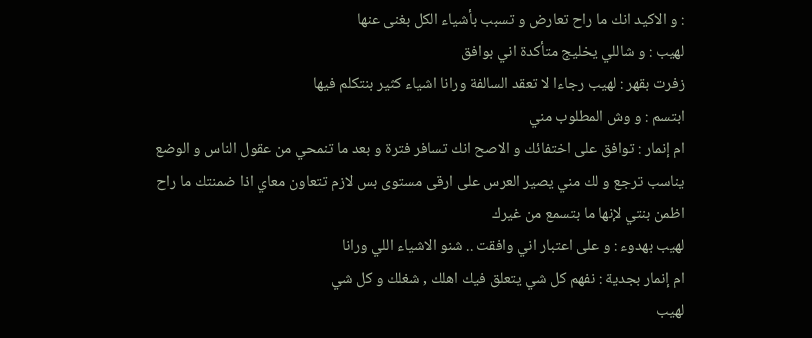: و الاكيد انك ما راح تعارض و تسبب بأشياء الكل بغنى عنها
لهيب : و شاللي يخليج متأكدة اني بوافق
زفرت بقهر : لهيب رجاءا لا تعقد السالفة ورانا اشياء كثير بنتكلم فيها
ابتسم : و وش المطلوب مني
ام إنمار : توافق على اختفائك و الاصح انك تسافر فترة و بعد ما تنمحي من عقول الناس و الوضع يناسب ترجع و لك مني يصير العرس على ارقى مستوى بس لازم تتعاون معاي اذا ضمنتك ما راح اظمن بنتي لإنها ما بتسمع من غيرك
لهيب بهدوء : و على اعتبار اني وافقت .. شنو الاشياء اللي ورانا
ام إنمار بجدية : نفهم كل شي يتعلق فيك اهلك , شغلك و كل شي
لهيب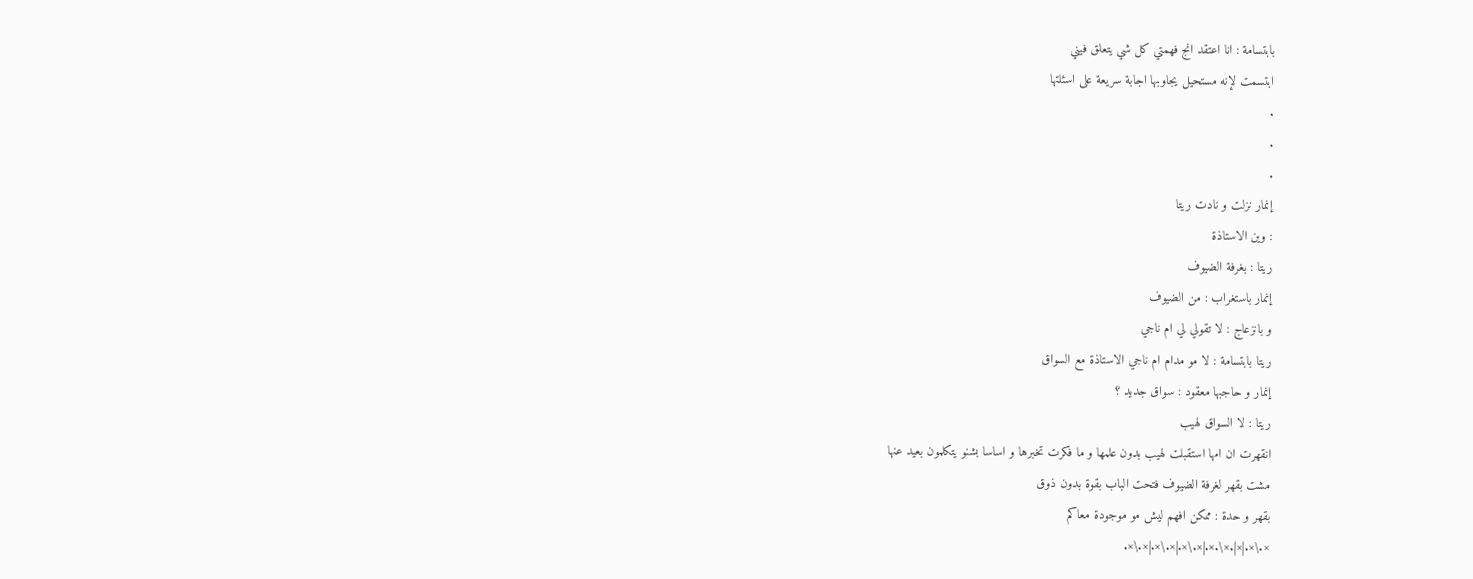بابتسامة : انا اعتقد انج فهمتي كل شي يتعلق فيني
ابتسمت لإنه مستحيل يجاوبها اجابة سريعة على اسئلتها
.
.
.
إنمار نزلت و نادت ريتا
: وين الاستاذة
ريتا : بغرفة الضيوف
إنمار باستغراب : من الضيوف
و بانزعاج : لا تقولي لي ام ناجي
ريتا بابتسامة : لا مو مدام ام ناجي الاستاذة مع السواق
إنمار و حاجبها معقود : سواق جديد ؟
ريتا : لا السواق لهيب
انقهرت ان امها استقبلت لهيب بدون علمها و ما فكرت تخبرها و اساسا بشنو يتكلمون بعيد عنها
مشت بقهر لغرفة الضيوف فتحت الباب بقوة بدون ذوق
بقهر و حدة : ممكن افهم ليش مو موجودة معاكم
×.\×.|×|.×\.×.|×.\×.|×.\×.|×.\×.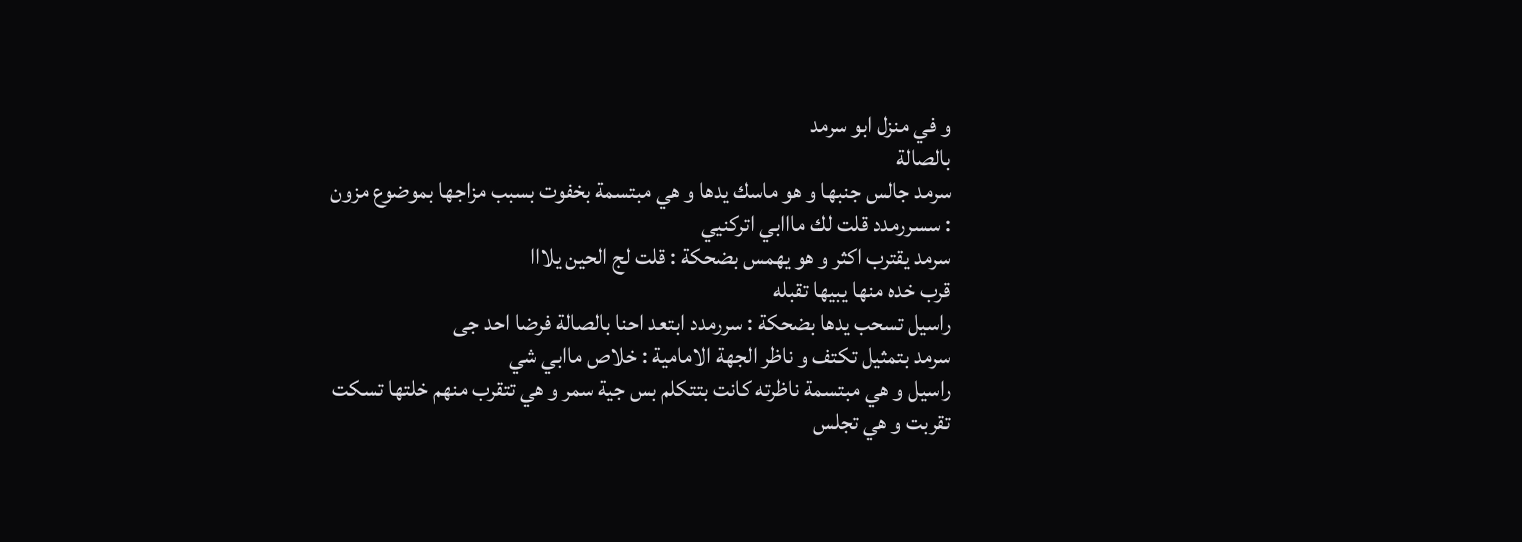و في منزل ابو سرمد
بالصالة
سرمد جالس جنبها و هو ماسك يدها و هي مبتسمة بخفوت بسبب مزاجها بموضوع مزون
: سسررمدد قلت لك مااابي اتركنيي
سرمد يقترب اكثر و هو يهمس بضحكة : قلت لج الحين يلااا
قرب خده منها يبيها تقبله
راسيل تسحب يدها بضحكة : سررمدد ابتعد احنا بالصالة فرضا احد جى
سرمد بتمثيل تكتف و ناظر الجهة الامامية : خلاص ماابي شي
راسيل و هي مبتسمة ناظرته كانت بتتكلم بس جية سمر و هي تتقرب منهم خلتها تسكت
تقربت و هي تجلس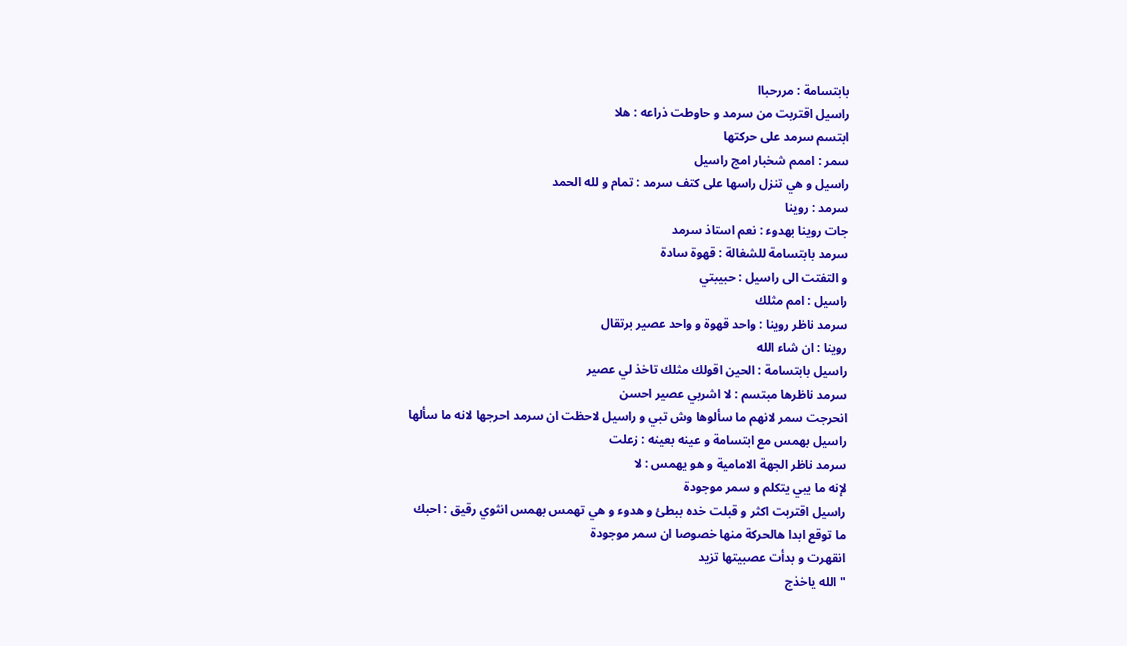بابتسامة : مررحباا
راسيل اقتربت من سرمد و حاوطت ذراعه : هلا
ابتسم سرمد على حركتها
سمر : اممم شخبار امج راسيل
راسيل و هي تنزل راسها على كتف سرمد : تمام و لله الحمد
سرمد : روينا
جات روينا بهدوء : نعم استاذ سرمد
سرمد بابتسامة للشغالة : قهوة سادة
و التفتت الى راسيل : حبيبتي
راسيل : امم مثلك
سرمد ناظر روينا : واحد قهوة و واحد عصير برتقال
روينا : ان شاء الله
راسيل بابتسامة : الحين اقولك مثلك تاخذ لي عصير
سرمد ناظرها مبتسم : لا اشربي عصير احسن
انحرجت سمر لانهم ما سألوها وش تبي و راسيل لاحظت ان سرمد احرجها لانه ما سألها
راسيل بهمس مع ابتسامة و عينه بعينه : زعلت
سرمد ناظر الجهة الامامية و هو يهمس : لا
لإنه ما يبي يتكلم و سمر موجودة
راسيل اقتربت اكثر و قبلت خده ببطئ و هدوء و هي تهمس بهمس انثوي رقيق : احبك
ما توقع ابدا هالحركة منها خصوصا ان سمر موجودة
انقهرت و بدأت عصبيتها تزيد
" الله ياخذج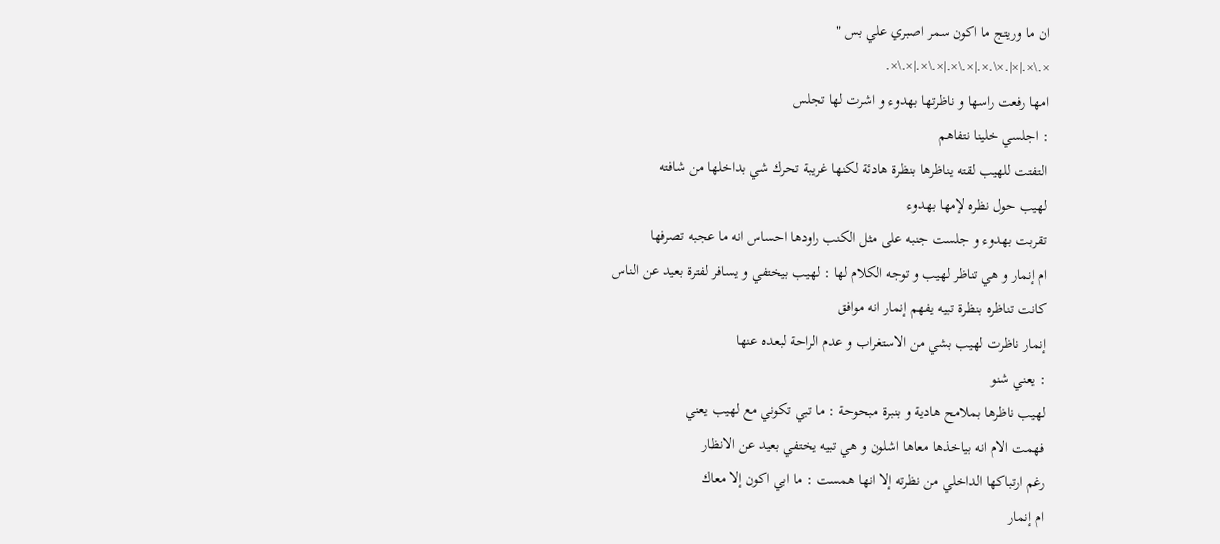ان ما وريتج ما اكون سمر اصبري علي بس "
×.\×.|×|.×\.×.|×.\×.|×.\×.|×.\×.
امها رفعت راسها و ناظرتها بهدوء و اشرت لها تجلس
: اجلسي خلينا نتفاهم
التفتت للهيب لقته يناظرها بنظرة هادئة لكنها غريبة تحرك شي بداخلها من شافته
لهيب حول نظره لإمها بهدوء
تقربت بهدوء و جلست جنبه على مثل الكنب راودها احساس انه ما عجبه تصرفها
ام إنمار و هي تناظر لهيب و توجه الكلام لها : لهيب بيختفي و يسافر لفترة بعيد عن الناس
كانت تناظره بنظرة تبيه يفهم إنمار انه موافق
إنمار ناظرت لهيب بشي من الاستغراب و عدم الراحة لبعده عنها
: يعني شنو
لهيب ناظرها بملامح هادية و بنبرة مبحوحة : ما تبي تكوني مع لهيب يعني
فهمت الام انه بياخذها معاها اشلون و هي تبيه يختفي بعيد عن الانظار
رغم ارتباكها الداخلي من نظرته إلا انها همست : ما ابي اكون إلا معاك
ام إنمار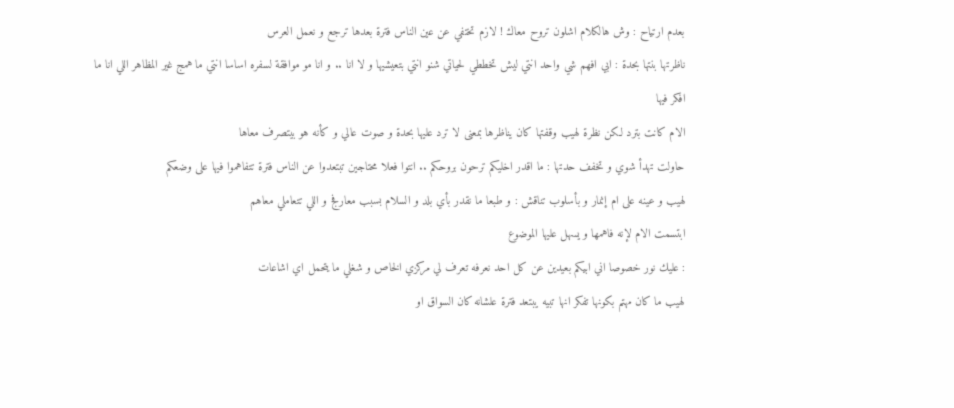بعدم ارتياح : وش هالكلام اشلون تروح معاك ! لازم تختفي عن عين الناس فترة بعدها ترجع و نعمل العرس
ناظرتها بنتها بحدة : ابي افهم شي واحد انتي ليش تخططي لحياتي شنو انتي بتعيشيها و لا انا .. و انا مو موافقة لسفره اساسا انتي ما همج غير المظاهر اللي انا ما افكر فيها
الام كانت بترد لكن نظرة لهيب وقفتها كان يناظرها بمعنى لا ترد عليها بحدة و صوت عالي و كأنه هو بيتصرف معاها
حاولت تهدأ شوي و تخفف حدتها : ما اقدر اخليكم ترحون بروحكم .. انتوا فعلا محتاجين تبتعدوا عن الناس فترة تتفاهموا فيها على وضعكم
لهيب و عينه على ام إنمار و بأسلوب تناقش : و طبعا ما نقدر بأي بلد و السلام بسبب معارفج و اللي تتعاملي معاهم
ابتسمت الام لإنه فاهمها و يسهل عليها الموضوع
: عليك نور خصوصا اني ابيكم بعيدين عن كل احد نعرفه تعرف لي مركزي الخاص و شغلي ما يتحمل اي اشاعات
لهيب ما كان مهتم بكونها تفكر انها تبيه يبتعد فترة علشانه كان السواق او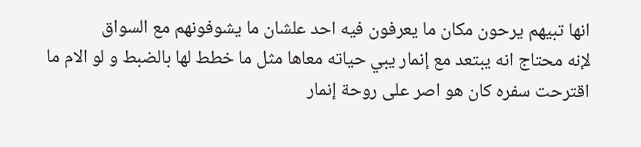انها تبيهم يرحون مكان ما يعرفون فيه احد علشان ما يشوفونهم مع السواق
لإنه محتاج انه يبتعد مع إنمار يبي حياته معاها مثل ما خطط لها بالضبط و لو الام ما اقترحت سفره كان هو اصر على روحة إنمار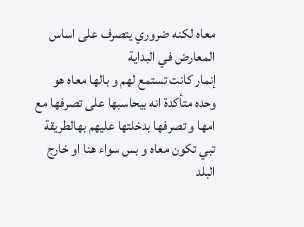معاه لكنه ضروري يتصرف على اساس المعارض في البداية
إنمار كانت تستمع لهم و بالها معاه هو وحده متأكدة انه بيحاسبها على تصرفها مع امها و تصرفها بدخلتها عليهم بهالطريقة
تبي تكون معاه و بس سواء هنا او خارج البلد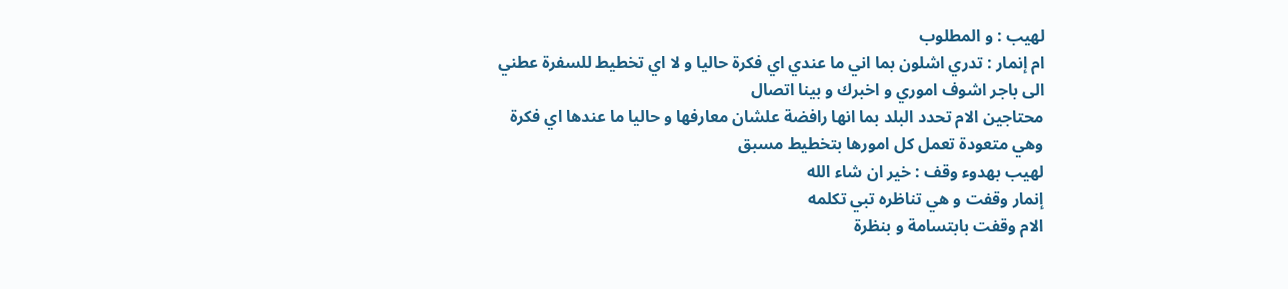لهيب : و المطلوب
ام إنمار : تدري اشلون بما اني ما عندي اي فكرة حاليا و لا اي تخطيط للسفرة عطني الى باجر اشوف اموري و اخبرك و بينا اتصال
محتاجين الام تحدد البلد بما انها رافضة علشان معارفها و حاليا ما عندها اي فكرة وهي متعودة تعمل كل امورها بتخطيط مسبق
لهيب بهدوء وقف : خير ان شاء الله
إنمار وقفت و هي تناظره تبي تكلمه
الام وقفت بابتسامة و بنظرة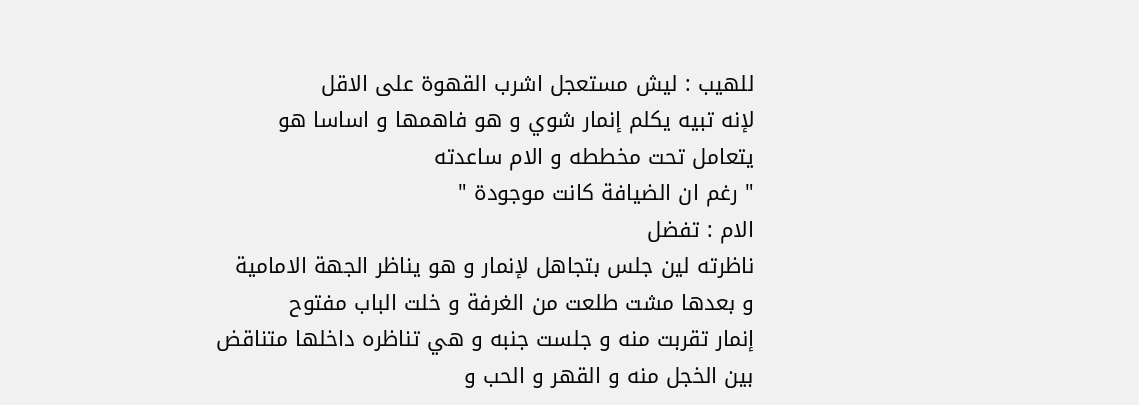للهيب : ليش مستعجل اشرب القهوة على الاقل
لإنه تبيه يكلم إنمار شوي و هو فاهمها و اساسا هو يتعامل تحت مخططه و الام ساعدته
" رغم ان الضيافة كانت موجودة "
الام : تفضل
ناظرته لين جلس بتجاهل لإنمار و هو يناظر الجهة الامامية
و بعدها مشت طلعت من الغرفة و خلت الباب مفتوح
إنمار تقربت منه و جلست جنبه و هي تناظره داخلها متناقض بين الخجل منه و القهر و الحب و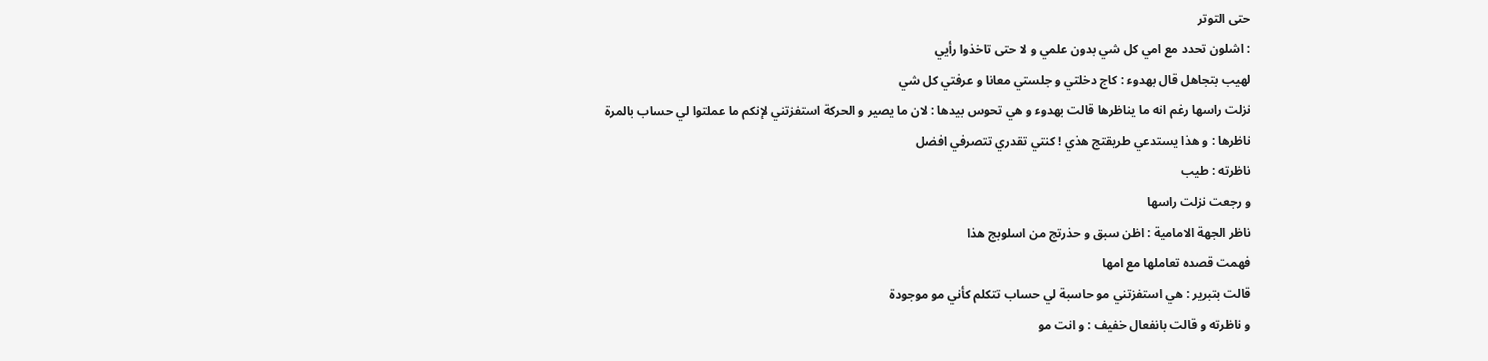حتى التوتر
: اشلون تحدد مع امي كل شي بدون علمي و لا حتى تاخذوا رأيي
لهيب بتجاهل قال بهدوء : كاج دخلتي و جلستي معانا و عرفتي كل شي
نزلت راسها رغم انه ما يناظرها قالت بهدوء و هي تحوس بيدها : لان ما يصير و الحركة استفزتني لإنكم ما عملتوا لي حساب بالمرة
ناظرها : و هذا يستدعي طريقتج هذي ! كنتي تقدري تتصرفي افضل
ناظرته : طيب
و رجعت نزلت راسها
ناظر الجهة الامامية : اظن سبق و حذرتج من اسلوبج هذا
فهمت قصده تعاملها مع امها
قالت بتبرير : هي استفزتني مو حاسبة لي حساب تتكلم كأني مو موجودة
و ناظرته و قالت بانفعال خفيف : و انت مو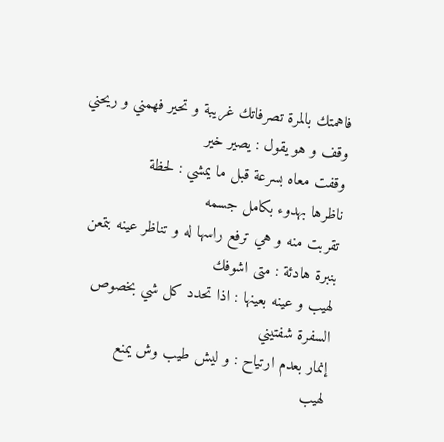فاهمتك بالمرة تصرفاتك غريبة و تحير فهمني و ريحني
وقف و هو يقول : يصير خير
وقفت معاه بسرعة قبل ما يمشي : لحظة
ناظرها بهدوء بكامل جسمه
تقربت منه و هي ترفع راسها له و تناظر عينه بتمعن
بنبرة هادئة : متى اشوفك
لهيب و عينه بعينها : اذا تحدد كل شي بخصوص السفرة شفتيني
إنمار بعدم ارتياح : و ليش طيب وش يمنع
لهيب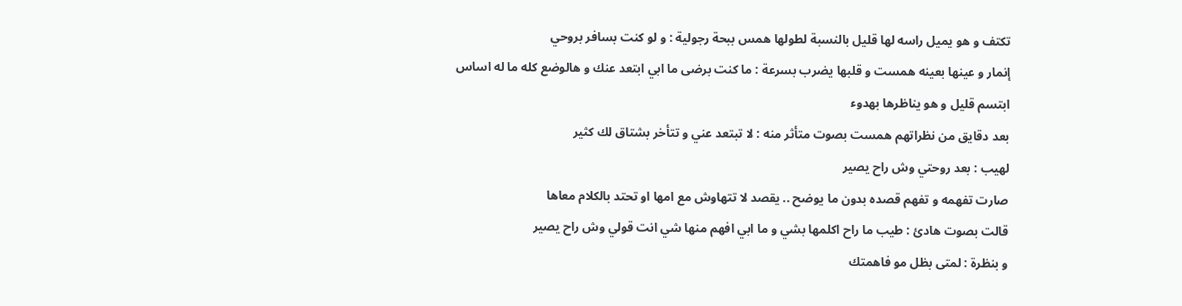تكتف و هو يميل راسه لها قليل بالنسبة لطولها همس ببحة رجولية : و لو كنت بسافر بروحي
إنمار و عينها بعينه همست و قلبها يضرب بسرعة : ما كنت برضى ما ابي ابتعد عنك و هالوضع كله ما له اساس
ابتسم قليل و هو يناظرها بهدوء
بعد دقايق من نظراتهم همست بصوت متأثر منه : لا تبتعد عني و تتأخر بشتاق لك كثير
لهيب : بعد روحتي وش راح يصير
صارت تفهمه و تفهم قصده بدون ما يوضح .. يقصد لا تتهاوش مع امها او تحتد بالكلام معاها
قالت بصوت هادئ : طيب ما راح اكلمها بشي و ما ابي افهم منها شي انت قولي وش راح يصير
و بنظرة : لمتى بظل مو فاهمتك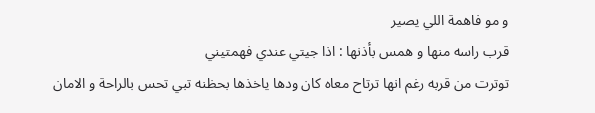و مو فاهمة اللي يصير
قرب راسه منها و همس بأذنها : اذا جيتي عندي فهمتيني
توترت من قربه رغم انها ترتاح معاه كان ودها ياخذها بحظنه تبي تحس بالراحة و الامان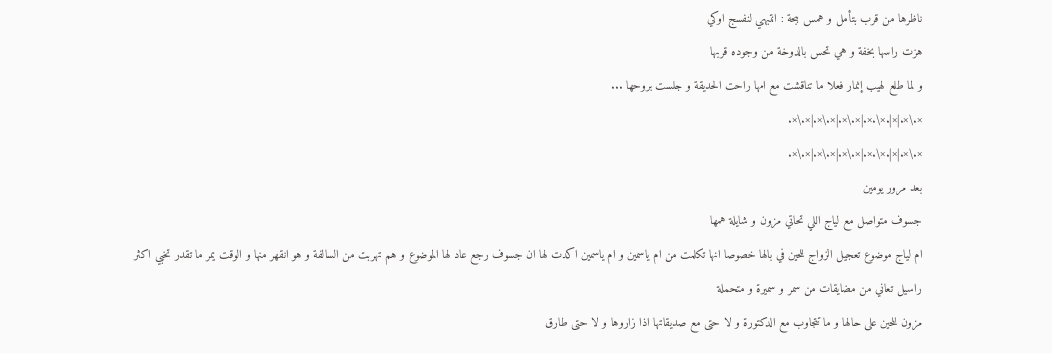ناظرها من قرب بتأمل و همس ببحة : انتبهي لنفسج اوكي
هزت راسها بخفة و هي تحس بالدوخة من وجوده قربها
و لما طلع لهيب إنمار فعلا ما تناقشت مع امها راحت الحديقة و جلست بروحها ...
×.\×.|×|.×\.×.|×.\×.|×.\×.|×.\×.
×.\×.|×|.×\.×.|×.\×.|×.\×.|×.\×.
بعد مرور يومين
جسوف متواصل مع لياج اللي تحاتي مزون و شايلة همها
ام لياج موضوع تعجيل الزواج للحين في بالها خصوصا انها تكلمت من ام ياسمين و ام ياسمين اكدت لها ان جسوف رجع عاد لها الموضوع و هم تهربت من السالفة و هو انقهر منها و الوقت يمر ما تقدر تخبي اكثر
راسيل تعاني من مضايقات من سمر و سميرة و متحملة
مزون للحين على حالها و ما تتجاوب مع الدكتورة و لا حتى مع صديقاتها اذا زاروها و لا حتى طارق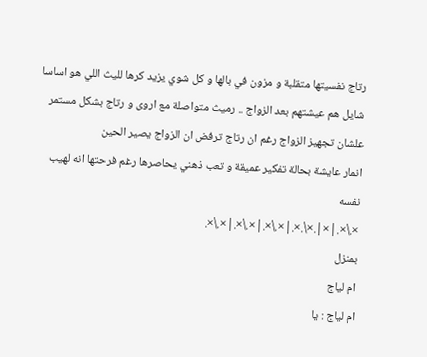رتاج نفسيتها متقلبة و مزون في بالها و كل شوي يزيد كرها لليث اللي هو اساسا شايل هم عيشتهم بعد الزواج .. رميث متواصلة مع اروى و رتاج بشكل مستمر علشان تجهيز الزواج رغم ان رتاج ترفض ان الزواج يصير الحين
انمار عايشة بحالة تفكير عميقة و تعب ذهني يحاصرها رغم فرحتها انه لهيب نفسه
×.\×.|×|.×\.×.|×.\×.|×.\×.|×.\×.
بمنزل
ام لياج
ام لياج : يا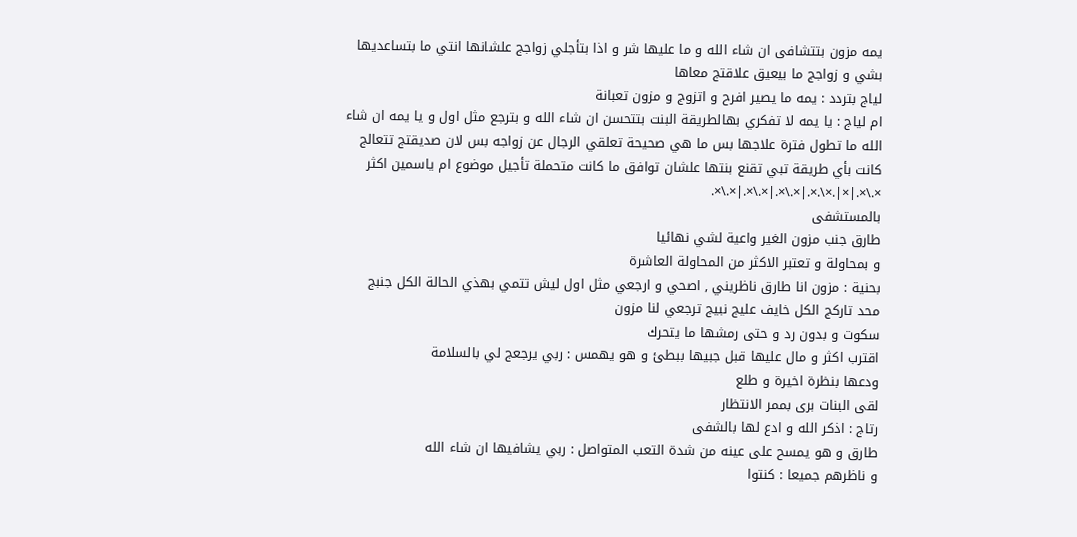يمه مزون بتتشافى ان شاء الله و ما عليها شر و اذا بتأجلي زواجج علشانها انتي ما بتساعديها بشي و زواجج ما بيعيق علاقتج معاها
لياج بتردد : يمه ما يصير افرح و اتزوج و مزون تعبانة
ام لياج : يا يمه لا تفكري بهالطريقة البنت بتتحسن ان شاء الله و بترجع مثل اول و يا يمه ان شاء الله ما تطول فترة علاجها بس ما هي صحيحة تعلقي الرجال عن زواجه بس لان صديقتج تتعالج
كانت بأي طريقة تبي تقنع بنتها علشان توافق ما كانت متحملة تأجيل موضوع ام ياسمين اكثر
×.\×.|×|.×\.×.|×.\×.|×.\×.|×.\×.
بالمستشفى
طارق جنب مزون الغير واعية لشي نهائيا
و بمحاولة و تعتبر الاكثر من المحاولة العاشرة
بحنية : مزون انا طارق ناظريني , اصحي و ارجعي مثل اول ليش تتمي بهذي الحالة الكل جنبج
محد تاركج الكل خايف عليج نبيج ترجعي لنا مزون
سكوت و بدون رد و حتى رمشها ما يتحرك
اقترب اكثر و مال عليها قبل جبيها ببطئ و هو يهمس : ربي يرجعج لي بالسلامة
ودعها بنظرة اخيرة و طلع
لقى البنات برى بممر الانتظار
رتاج : اذكر الله و ادع لها بالشفى
طارق و هو يمسح على عينه من شدة التعب المتواصل : ربي يشافيها ان شاء الله
و ناظرهم جميعا : كنتوا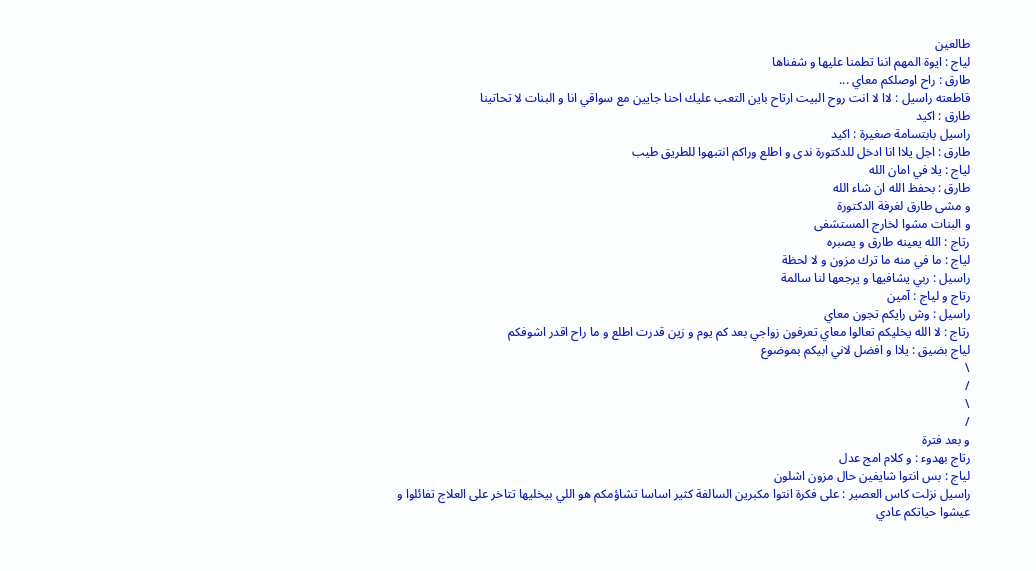طالعين
لياج : ايوة المهم اننا تطمنا عليها و شفناها
طارق : راح اوصلكم معاي ...
قاطعته راسيل : لاا لا انت روح البيت ارتاح باين التعب عليك احنا جايين مع سواقي انا و البنات لا تحاتينا
طارق : اكيد
راسيل بابتسامة صغيرة : اكيد
طارق : اجل يلاا انا ادخل للدكتورة ندى و اطلع وراكم انتبهوا للطريق طيب
لياج : يلا في امان الله
طارق : بحفظ الله ان شاء الله
و مشى طارق لغرفة الدكتورة
و البنات مشوا لخارج المستشفى
رتاج : الله يعينه طارق و يصبره
لياج : ما في منه ما ترك مزون و لا لحظة
راسيل : ربي يشافيها و يرجعها لنا سالمة
رتاج و لياج : آمين
راسيل : وش رايكم تجون معاي
رتاج : لا الله يخليكم تعالوا معاي تعرفون زواجي بعد كم يوم و زين قدرت اطلع و ما راح اقدر اشوفكم
لياج بضيق : يلاا و افضل لاني ابيكم بموضوع
\
/
\
/
و بعد فترة
رتاج بهدوء : و كلام امج عدل
لياج : بس انتوا شايفين حال مزون اشلون
راسيل نزلت كاس العصير : على فكرة انتوا مكبرين السالفة كثير اساسا تشاؤمكم هو اللي بيخليها تتاخر على العلاج تفائلوا و عيشوا حياتكم عادي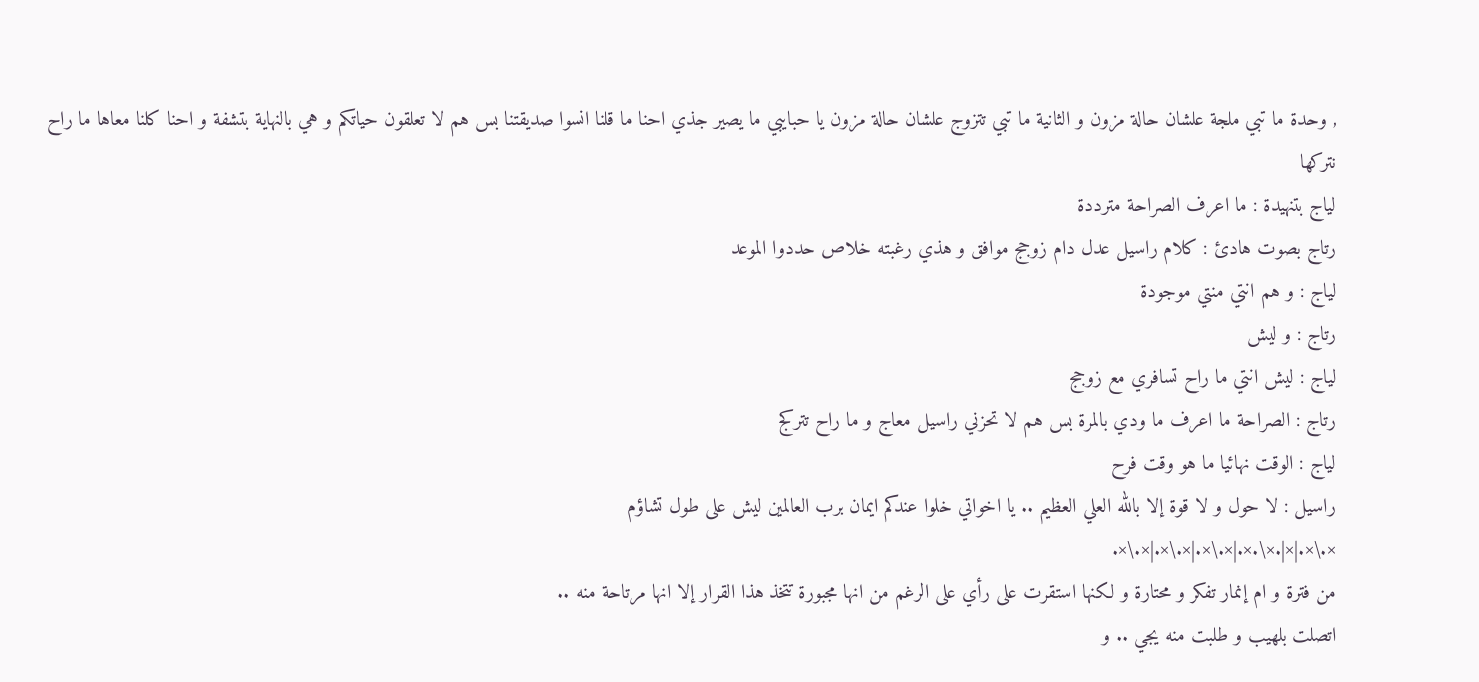, وحدة ما تبي ملجة علشان حالة مزون و الثانية ما تبي تتزوج علشان حالة مزون يا حبايبي ما يصير جذي احنا ما قلنا انسوا صديقتنا بس هم لا تعلقون حياتكم و هي بالنهاية بتشفة و احنا كلنا معاها ما راح نتركها
لياج بتنهيدة : ما اعرف الصراحة مترددة
رتاج بصوت هادئ : كلام راسيل عدل دام زوجج موافق و هذي رغبته خلاص حددوا الموعد
لياج : و هم انتي منتي موجودة
رتاج : و ليش
لياج : ليش انتي ما راح تسافري مع زوجج
رتاج : الصراحة ما اعرف ما ودي بالمرة بس هم لا تحزني راسيل معاج و ما راح تتركج
لياج : الوقت نهائيا ما هو وقت فرح
راسيل : لا حول و لا قوة إلا بالله العلي العظيم .. يا اخواتي خلوا عندكم ايمان برب العالمين ليش على طول تشاؤم
×.\×.|×|.×\.×.|×.\×.|×.\×.|×.\×.
من فترة و ام إنمار تفكر و محتارة و لكنها استقرت على رأي على الرغم من انها مجبورة تتخذ هذا القرار إلا انها مرتاحة منه ..
اتصلت بلهيب و طلبت منه يجي .. و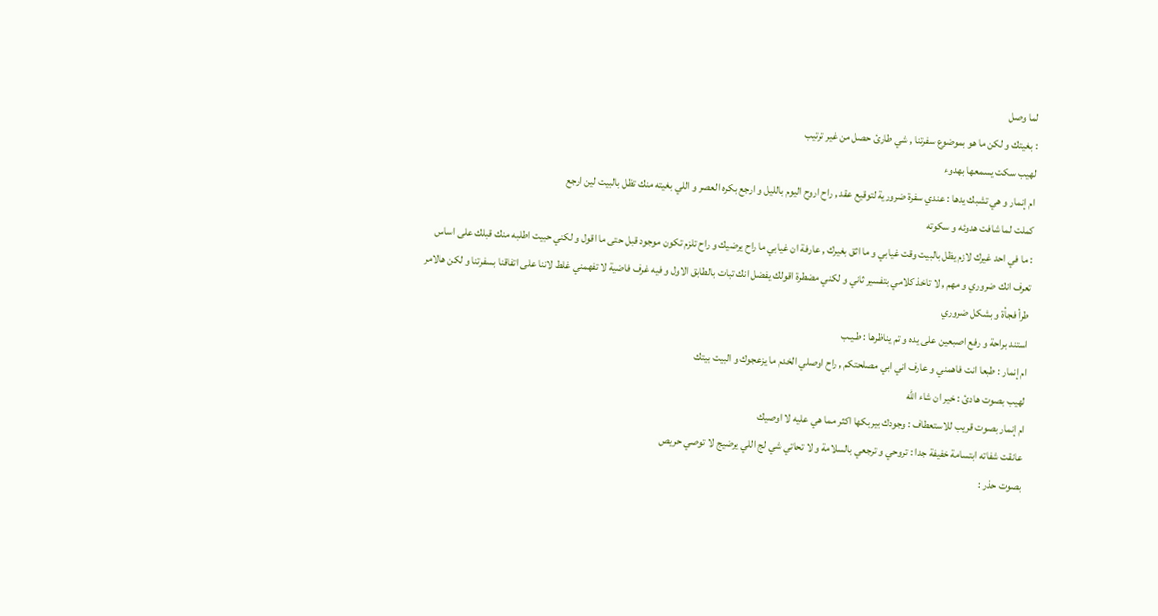لما وصل
: بغيتك و لكن ما هو بموضوع سفرتنا , شي طارئ حصل من غير ترتيب
لهيب سكت يسمعها بهدوء
ام إنمار و هي تشبك يدها : عندي سفرة ضرورية لتوقيع عقد , راح اروح اليوم بالليل و ارجع بكره العصر و اللي بغيته منك تظل بالبيت لين ارجع
كملت لما شافت هدوئه و سكوته
: ما في احد غيرك لازم يظل بالبيت وقت غيابي و ما اثق بغيرك , عارفة ان غيابي ما راح يرضيك و راح تلزم تكون موجود قبل حتى ما اقول و لكني حبيت اطلبه منك قبلك على اساس تعرف انك ضروري و مهم , لا تاخذ كلامي بتفسير ثاني و لكني مضطرة اقولك يفضل انك تبات بالطابق الاول و فيه غرف فاضية لا تفهمني غلط لاننا على اتفاقنا بسفرتنا و لكن هالامر طرأ فجأة و بشكل ضروري
استند براحة و رفع اصبعين على يده و تم يناظرها : طـيـب
ام إنمار : طبعا انت فاهمني و عارف اني ابي مصلحتكم , راح اوصلي الخدم ما يزعجوك و البيت بيتك
لهيب بصوت هادئ : خير ان شاء الله
ام إنمار بصوت قريب للاستعطاف : وجودك بيربكها اكثر مما هي عليه لا اوصيك
عانقت شفاته ابتسامة خفيفة جدا : تروحي و ترجعي بالسلامة و لا تحاتي شي لج اللي يرضيج لا توصي حريص
بصوت حذر :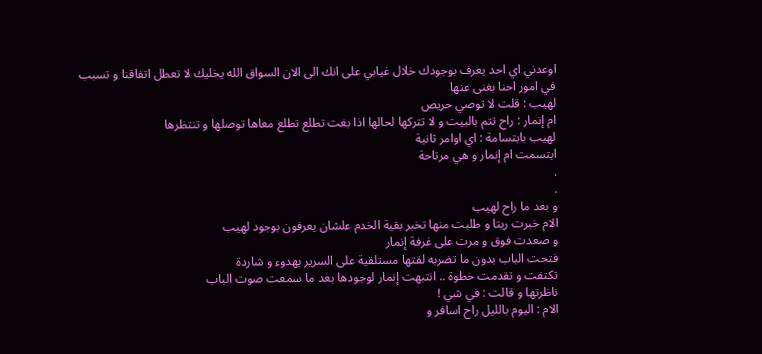اوعدني اي احد يعرف بوجودك خلال غيابي على انك الى الان السواق الله يخليك لا تعطل اتفاقنا و تسبب في امور احنا بغنى عنها
لهيب : قلت لا توصي حريص
ام إنمار : راح تتم بالبيت و لا تتركها لحالها اذا بغت تطلع تطلع معاها توصلها و تنتظرها
لهيب بابتسامة : اي اوامر ثانية
ابتسمت ام إنمار و هي مرتاحة
.
.
و بعد ما راح لهيب
الام خبرت ريتا و طلبت منها تخبر بقية الخدم علشان يعرفون بوجود لهيب
و صعدت فوق و مرت على غرفة إنمار
فتحت الباب بدون ما تضربه لقتها مستلقية على السرير بهدوء و شاردة
تكتفت و تقدمت خطوة .. انتبهت إنمار لوجودها بعد ما سمعت صوت الباب
ناظرتها و قالت : في شي !
الام : اليوم بالليل راح اسافر و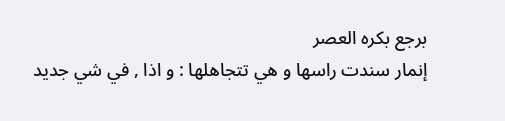برجع بكره العصر
إنمار سندت راسها و هي تتجاهلها : و اذا , في شي جديد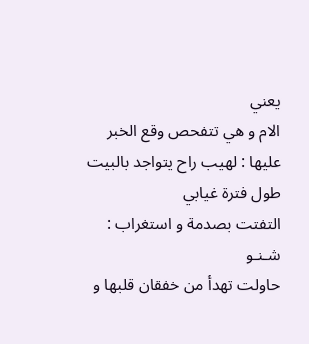يعني
الام و هي تتفحص وقع الخبر عليها : لهيب راح يتواجد بالبيت طول فترة غيابي
التفتت بصدمة و استغراب : شـنـو
حاولت تهدأ من خفقان قلبها و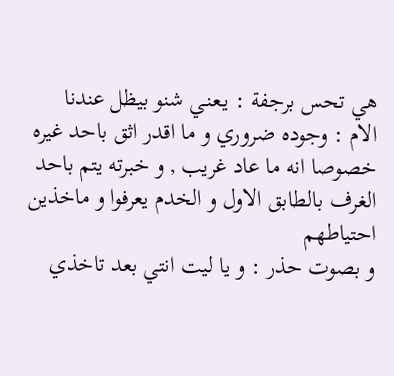هي تحس برجفة : يـعنـي شنو بيظل عندنا
الام : وجوده ضروري و ما اقدر اثق باحد غيره خصوصا انه ما عاد غريب , و خبرته يتم باحد الغرف بالطابق الاول و الخدم يعرفوا و ماخذين احتياطهم
و بصوت حذر : و يا ليت انتي بعد تاخذي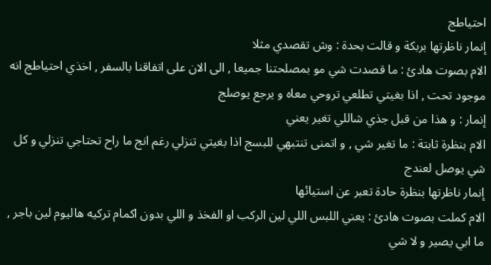احتياطج
إنمار ناظرتها بربكة و قالت بحدة : وش تقصدي مثلا
الام بصوت هادئ : ما قصدت شي مو بمصلحتنا جميعا , الى الان على اتفاقنا بالسفر , اخذي احتياطج انه موجود تحت , اذا بغيتي تطلعي تروحي معاه و يرجع يوصلج
إنمار : و هذا من قبل جذي شاللي تغير يعني
الام بنظرة ثابتة : ما تغير شي , و اتمنى تنتبهي للبسج اذا بغيتي تنزلي رغم انج ما راح تحتاجي تنزلي و كل شي يوصل لعندج
إنمار ناظرتها بنظرة حادة تعبر عن استيائها
الام كملت بصوت هادئ : يعني اللبس اللي لين الركب او الفخذ و اللي بدون اكمام تركيه هاليوم لين باجر , ما ابي يصير و لا شي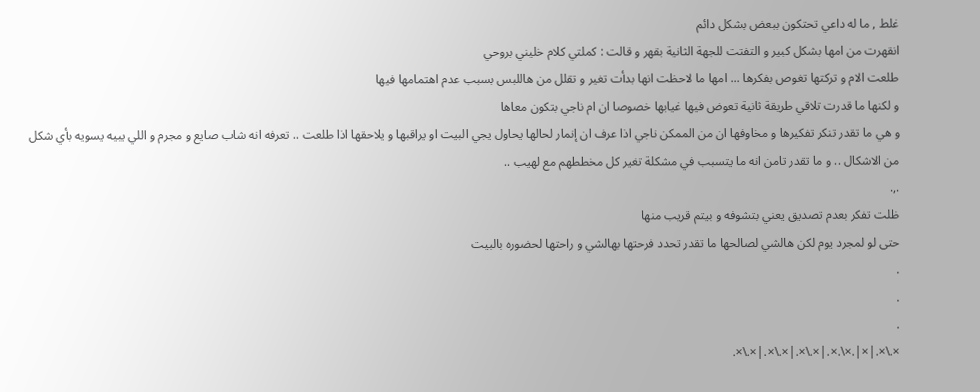غلط , ما له داعي تحتكون ببعض بشكل دائم
انقهرت من امها بشكل كبير و التفتت للجهة الثانية بقهر و قالت : كملتي كلام خليني بروحي
طلعت الام و تركتها تغوص بفكرها ... امها ما لاحظت انها بدأت تغير و تقلل من هاللبس بسبب عدم اهتمامها فيها
و لكنها ما قدرت تلاقي طريقة ثانية تعوض فيها غيابها خصوصا ان ام ناجي بتكون معاها
و هي ما تقدر تنكر تفكيرها و مخاوفها ان من الممكن ناجي اذا عرف ان إنمار لحالها يحاول يجي البيت او يراقبها و يلاحقها اذا طلعت .. تعرفه انه شاب صايع و مجرم و اللي يبيه يسويه بأي شكل من الاشكال .. و ما تقدر تامن انه ما يتسبب في مشكلة تغير كل مخططهم مع لهيب ..
.,.
ظلت تفكر بعدم تصديق يعني بتشوفه و بيتم قريب منها
حتى لو لمجرد يوم لكن هالشي لصالحها ما تقدر تحدد فرحتها بهالشي و راحتها لحضوره بالبيت
.
.
.
×.\×.|×|.×\.×.|×.\×.|×.\×.|×.\×.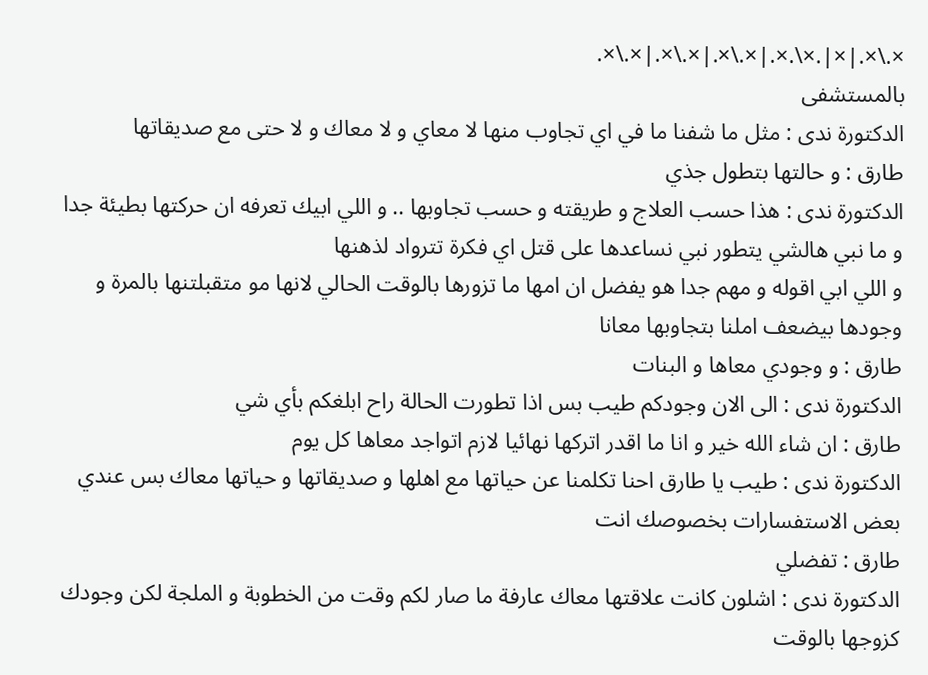×.\×.|×|.×\.×.|×.\×.|×.\×.|×.\×.
بالمستشفى
الدكتورة ندى : مثل ما شفنا ما في اي تجاوب منها لا معاي و لا معاك و لا حتى مع صديقاتها
طارق : و حالتها بتطول جذي
الدكتورة ندى : هذا حسب العلاج و طريقته و حسب تجاوبها .. و اللي ابيك تعرفه ان حركتها بطيئة جدا و ما نبي هالشي يتطور نبي نساعدها على قتل اي فكرة تترواد لذهنها
و اللي ابي اقوله و مهم جدا هو يفضل ان امها ما تزورها بالوقت الحالي لانها مو متقبلتنها بالمرة و وجودها بيضعف املنا بتجاوبها معانا
طارق : و وجودي معاها و البنات
الدكتورة ندى : الى الان وجودكم طيب بس اذا تطورت الحالة راح ابلغكم بأي شي
طارق : ان شاء الله خير و انا ما اقدر اتركها نهائيا لازم اتواجد معاها كل يوم
الدكتورة ندى : طيب يا طارق احنا تكلمنا عن حياتها مع اهلها و صديقاتها و حياتها معاك بس عندي بعض الاستفسارات بخصوصك انت
طارق : تفضلي
الدكتورة ندى : اشلون كانت علاقتها معاك عارفة ما صار لكم وقت من الخطوبة و الملجة لكن وجودك كزوجها بالوقت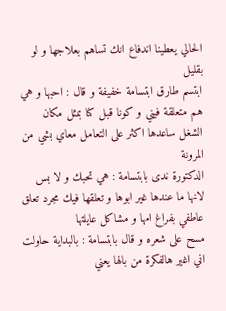الحالي يعطينا اندفاع انك تساهم بعلاجها و لو بقليل
ابتسم طارق ابتسامة خفيفة و قال : احبها و هي هم متعلقة فيني و كونا قبل كنا بمثل مكان الشغل ساعدها اكثر على التعامل معاي بشي من المرونة
الدكتورة ندى بابتسامة : هي تحبك و لا بس لانها ما عندها غير ابوها و تعلقها فيك مجرد تعلق عاطفي بفراغ امها و مشاكل عايلتها
مسح على شعره و قال بابتسامة : بالبداية حاولت اني اغير هالفكرة من بالها يعني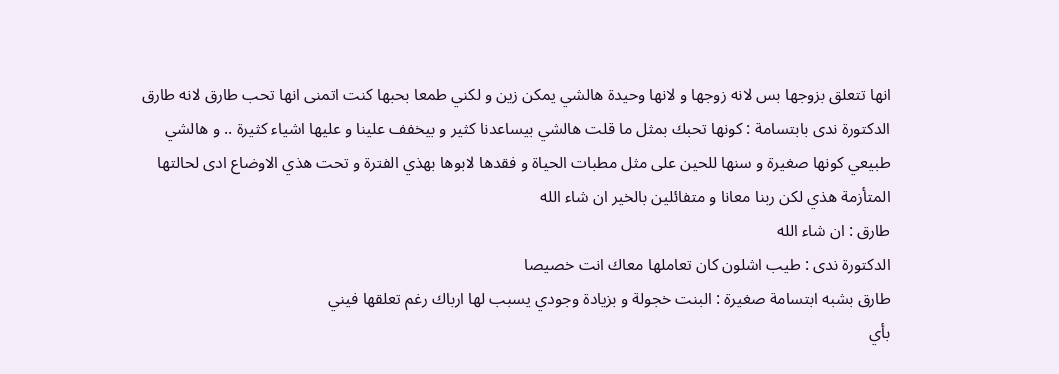انها تتعلق بزوجها بس لانه زوجها و لانها وحيدة هالشي يمكن زين و لكني طمعا بحبها كنت اتمنى انها تحب طارق لانه طارق
الدكتورة ندى بابتسامة : كونها تحبك بمثل ما قلت هالشي بيساعدنا كثير و بيخفف علينا و عليها اشياء كثيرة .. و هالشي طبيعي كونها صغيرة و سنها للحين على مثل مطبات الحياة و فقدها لابوها بهذي الفترة و تحت هذي الاوضاع ادى لحالتها المتأزمة هذي لكن ربنا معانا و متفائلين بالخير ان شاء الله
طارق : ان شاء الله
الدكتورة ندى : طيب اشلون كان تعاملها معاك انت خصيصا
طارق بشبه ابتسامة صغيرة : البنت خجولة و بزيادة وجودي يسبب لها ارباك رغم تعلقها فيني
بأي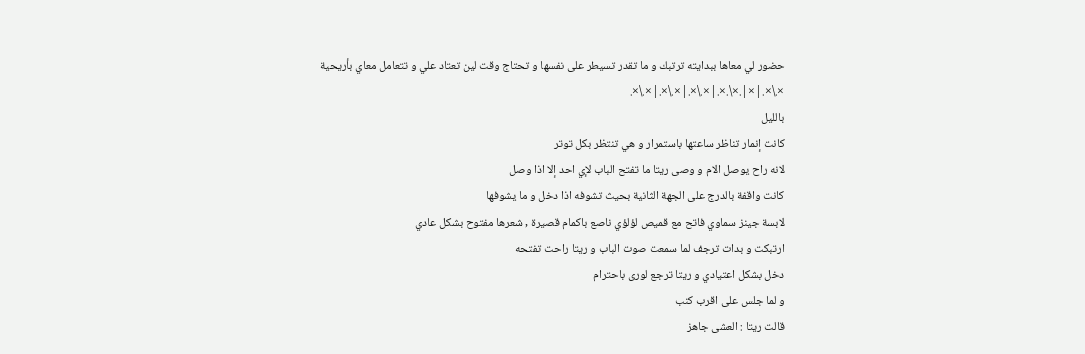حضور لي معاها ببدايته ترتبك و ما تقدر تسيطر على نفسها و تحتاج وقت لين تعتاد علي و تتعامل معاي بأريحية
×.\×.|×|.×\.×.|×.\×.|×.\×.|×.\×.
بالليل
كانت إنمار تناظر ساعتها باستمرار و هي تنتظر بكل توتر
لانه راح يوصل الام و وصى ريتا ما تفتح الباب لإي احد إلا اذا وصل
كانت واقفة بالدرج على الجهة الثانية بحيث تشوفه اذا دخل و ما يشوفها
لابسة جينز سماوي فاتح مع قميص لؤلؤي ناصع باكمام قصيرة , شعرها مفتوح بشكل عادي
ارتبكت و بدات ترجف لما سمعت صوت الباب و ريتا راحت تفتحه
دخل بشكل اعتيادي و ريتا ترجع لورى باحترام
و لما جلس على اقرب كنب
قالت ريتا : العشى جاهز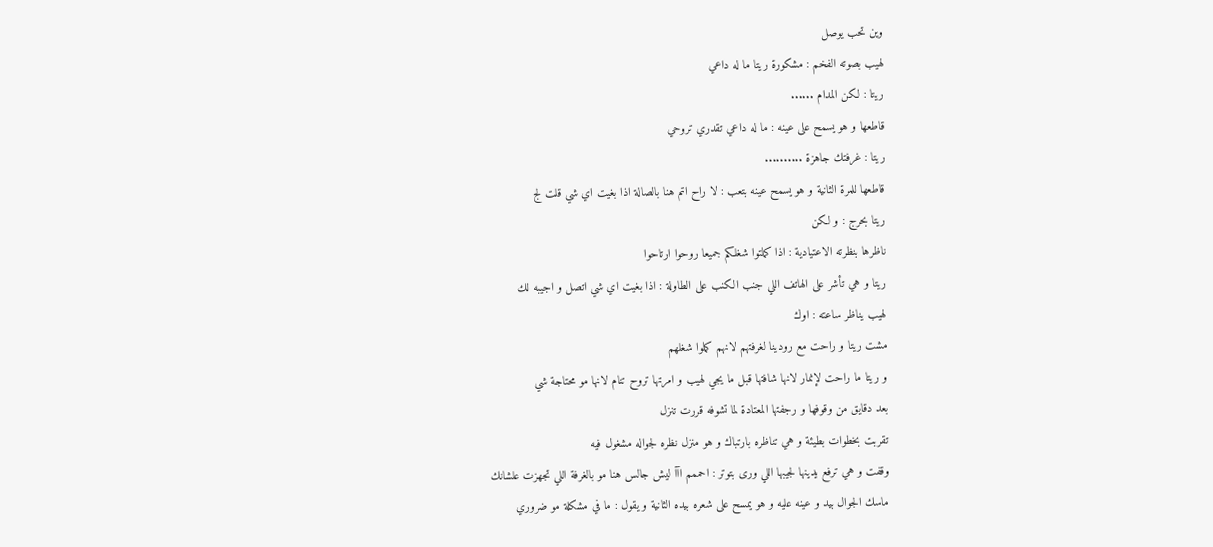وين تحب يوصل
لهيب بصوته الفخم : مشكورة ريتا ما له داعي
ريتا : لكن المدام ......
قاطعها و هو يسمح على عينه : ما له داعي تقدري تروحي
ريتا : غرفتك جاهزة ..........
قاطعها للمرة الثانية و هو يسمح عينه بتعب : لا راح اتم هنا بالصالة اذا بغيت اي شي قلت لج
ريتا بحرج : و لكن
ناظرها بنظرته الاعتيادية : اذا كملتوا شغلكم جميعا روحوا ارتاحوا
ريتا و هي تأشر على الهاتف اللي جنب الكنب على الطاولة : اذا بغيت اي شي اتصل و اجيبه لك
لهيب يناظر ساعته : اوك
مشت ريتا و راحت مع رودينا لغرفتهم لانهم كملوا شغلهم
و ريتا ما راحت لإنمار لانها شافتها قبل ما يجي لهيب و امرتها تروح تنام لانها مو محتاجة شي
بعد دقايق من وقوفها و رجفتها المعتادة لما تشوفه قررت تنزل
تقربت بخطوات بطيئة و هي تناظره بارتباك و هو منزل نظره لجواله مشغول فيه
وقفت و هي ترفع يدينها لجيبها اللي ورى بتوتر : احممم اآا ليش جالس هنا مو بالغرفة اللي تجهزت علشانك
ماسك الجوال بيد و عينه عليه و هو يمسح على شعره بيده الثانية و يقول : ما في مشكلة مو ضروري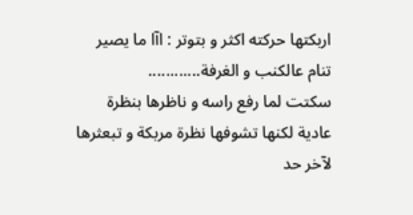اربكتها حركته اكثر و بتوتر : اآا ما يصير تنام عالكنب و الغرفة............
سكتت لما رفع راسه و ناظرها بنظرة عادية لكنها تشوفها نظرة مربكة و تبعثرها لآخر حد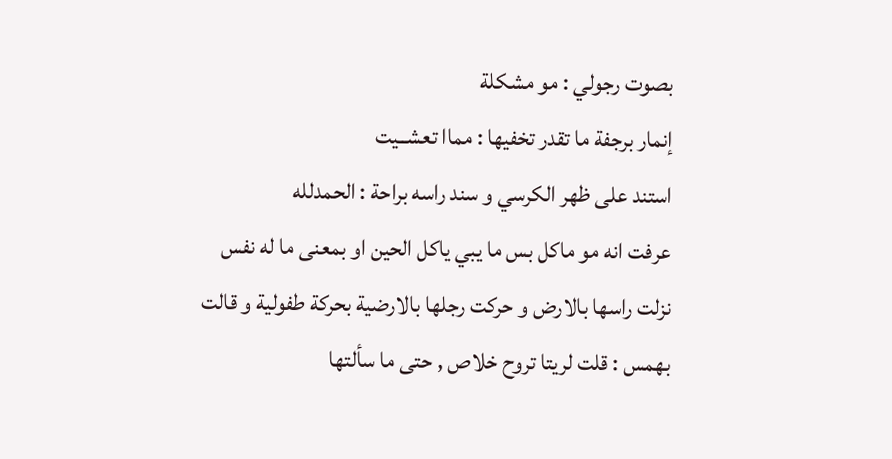بصوت رجولي : مو مشكلة
إنمار برجفة ما تقدر تخفيها : مماا تعشــيت
استند على ظهر الكرسي و سند راسه براحة : الحمدلله
عرفت انه مو ماكل بس ما يبي ياكل الحين او بمعنى ما له نفس
نزلت راسها بالارض و حركت رجلها بالارضية بحركة طفولية و قالت بهمس : قلت لريتا تروح خلاص , حتى ما سألتها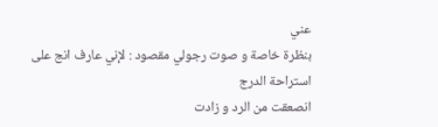عني
بنظرة خاصة و صوت رجولي مقصود : لإني عارف انج على استراحة الدرج
انصعقت من الرد و زادت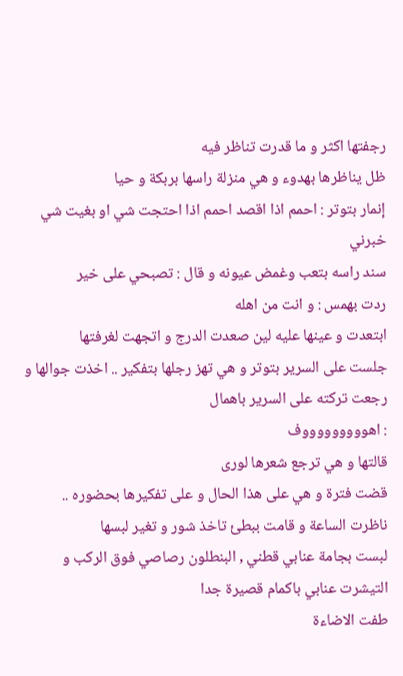رجفتها اكثر و ما قدرت تناظر فيه
ظل يناظرها بهدوء و هي منزلة راسها بربكة و حيا
إنمار بتوتر : احمم اذا اقصد احمم اذا احتجت شي او بغيت شي خبرني
سند راسه بتعب وغمض عيونه و قال : تصبحي على خير
ردت بهمس : و انت من اهله
ابتعدت و عينها عليه لين صعدت الدرج و اتجهت لغرفتها
جلست على السرير بتوتر و هي تهز رجلها بتفكير .. اخذت جوالها و رجعت تركته على السرير باهمال
: اهوووووووووف
قالتها و هي ترجع شعرها لورى
قضت فترة و هي على هذا الحال و على تفكيرها بحضوره .. ناظرت الساعة و قامت ببطئ تاخذ شور و تغير لبسها
لبست بجامة عنابي قطني , البنطلون رصاصي فوق الركب و التيشرت عنابي باكمام قصيرة جدا
طفت الاضاءة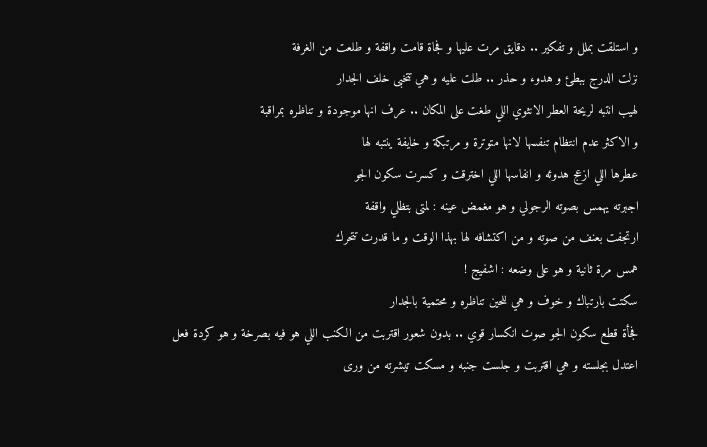و استلقت بملل و تفكير .. دقايق مرت عليها و فجاة قامت واقفة و طلعت من الغرفة
نزلت الدرج ببطئ و هدوء و حذر .. طلت عليه و هي تتخبى خلف الجدار
لهيب انتبه لريحة العطر الانثوي اللي طغت على المكان .. عرف انها موجودة و تناظره بمراقبة
و الاكثر عدم انتظام تنفسها لانها متوترة و مرتبكة و خايفة ينتبه لها
عطرها اللي ازعج هدوئه و انفاسها اللي اخترقت و كسرت سكون الجو
اجبرته يهمس بصوته الرجولي و هو مغمض عينه : لمتى بتظلي واقفة
ارتجفت بعنف من صوته و من اكتشافه لها بهذا الوقت و ما قدرت تتحرك
همس مرة ثانية و هو على وضعه : اشفيج !
سكتت بارتباك و خوف و هي للحين تناظره و محتمية بالجدار
فجأة قطع سكون الجو صوت انكسار قوي .. بدون شعور اقتربت من الكنب اللي هو فيه بصرخة و هو كردة فعل اعتدل بجلسته و هي اقتربت و جلست جنبه و مسكت تيشرته من ورى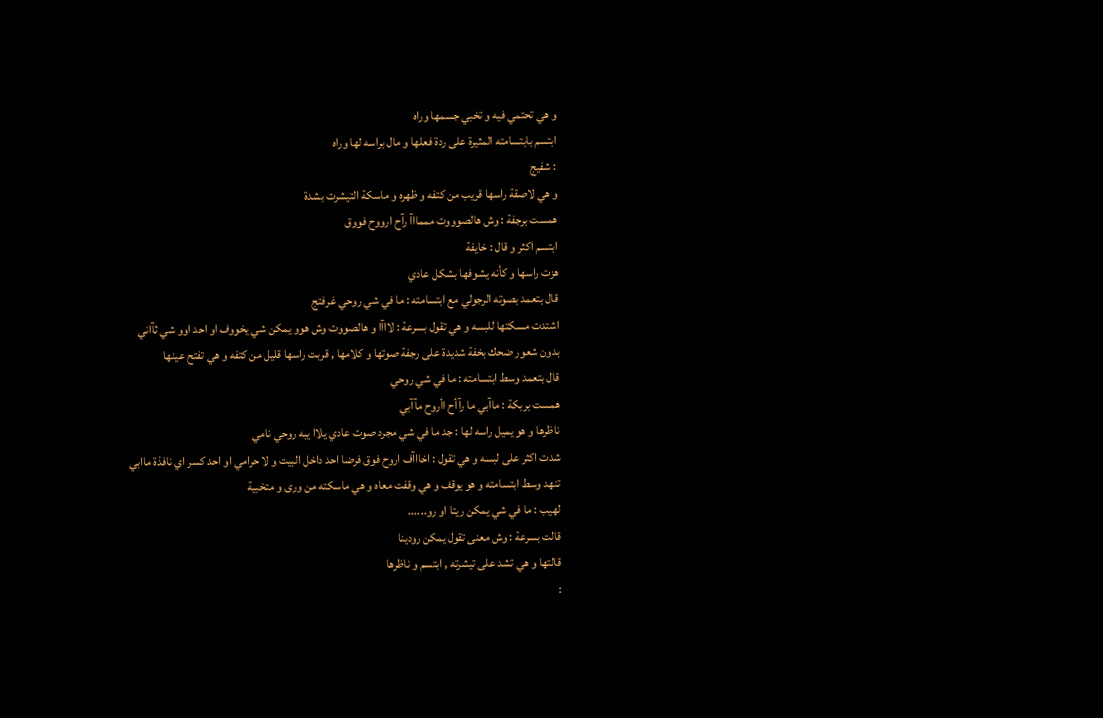و هي تحتمي فيه و تخبي جسمها وراه
ابتسم بابتسامته المثيرة على ردة فعلها و مال براسه لها وراه
: شفيج
و هي لاصقة راسها قريب من كتفه و ظهره و ماسكة التيشرت بشدة
همست برجفة : وش هالصوووت مممااآ رآح ارووح فووق
ابتسم اكثر و قال : خايفة
هزت راسها و كأنه يشوفها بشكل عادي
قال بتعمد بصوته الرجولي مع ابتسامته : ما في شي روحي غرفتج
اشتدت مسكتها للبسه و هي تقول بسرعة : لااآا و هالصووت وش هوو يمكن شي يخووف او احد اوو شي ثآاني
بدون شعور ضحك بخفة شديدة على رجفة صوتها و كلامها , قربت راسها قليل من كتفه و هي تفتح عينها
قال بتعمد وسط ابتسامته : ما في شي روحي
همست بربكة : ماآبي ما رآأح اأروح مآآبي
ناظرها و هو يميل راسه لها : جد ما في شي مجرد صوت عادي يلاا يبه روحي نامي
شدت اكثر على لبسه و هي تقول : اخااآف اروح فوق فرضا احد داخل البيت و لا حرامي او احد كسر اي نافذة ماابي
تنهد وسط ابتسامته و هو يوقف و هي وقفت معاه و هي ماسكته من ورى و متخبية
لهيب : ما في شي يمكن ريتا او رو......
قالت بسرعة : وش معنى تقول يمكن رودينا
قالتها و هي تشد على تيشرته , ابتسم و ناظرها
: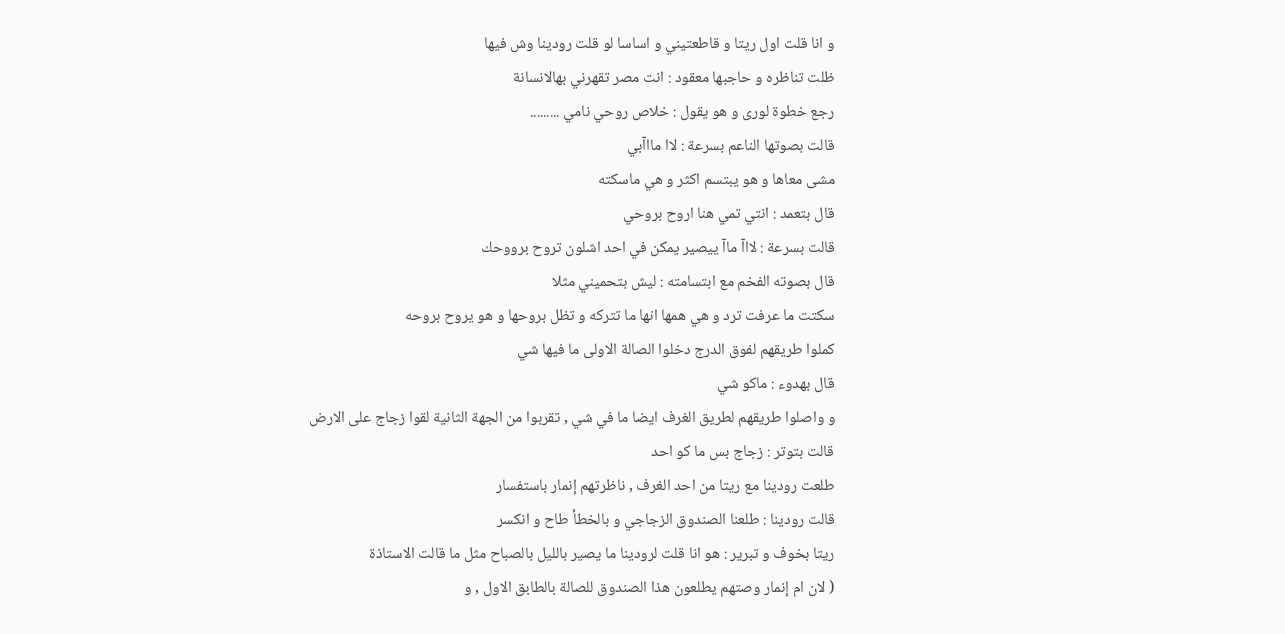و انا قلت اول ريتا و قاطعتيني و اساسا لو قلت رودينا وش فيها
ظلت تناظره و حاجبها معقود : انت مصر تقهرني بهالانسانة
رجع خطوة لورى و هو يقول : خلاص روحي نامي .........
قالت بصوتها الناعم بسرعة : لاا مااآبي
مشى معاها و هو يبتسم اكثر و هي ماسكته
قال بتعمد : انتي تمي هنا اروح بروحي
قالت بسرعة : لااآ ماآ ييصير يمكن في احد اشلون تروح برووحك
قال بصوته الفخم مع ابتسامته : ليش بتحميني مثلا
سكتت ما عرفت ترد و هي همها انها ما تتركه و تظل بروحها و هو يروح بروحه
كملوا طريقهم لفوق الدرج دخلوا الصالة الاولى ما فيها شي
قال بهدوء : ماكو شي
و واصلوا طريقهم لطريق الغرف ايضا ما في شي , تقربوا من الجهة الثانية لقوا زجاج على الارض
قالت بتوتر : زجاج بس ما كو احد
طلعت رودينا مع ريتا من احد الغرف , ناظرتهم إنمار باستفسار
قالت رودينا : طلعنا الصندوق الزجاجي و بالخطأ طاح و انكسر
ريتا بخوف و تبرير : هو انا قلت لرودينا ما يصير بالليل بالصباح مثل ما قالت الاستاذة
( لان ام إنمار وصتهم يطلعون هذا الصندوق للصالة بالطابق الاول , و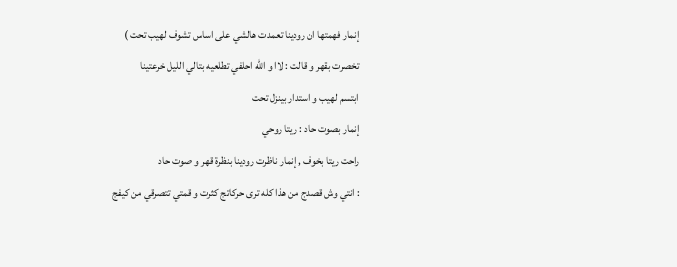إنمار فهمتها ان رودينا تعمدت هالشي على اساس تشوف لهيب تحت )
تخصرت بقهر و قالت : لاا و الله احلفي تطلعيه بتالي الليل خرعتينا
ابتسم لهيب و استدار بينزل تحت
إنمار بصوت حاد : ريتا روحي
راحت ريتا بخوف , إنمار ناظرت رودينا بنظرة قهر و صوت حاد
: انتي وش قصدج من هذا كله ترى حركاتج كثرت و قمتي تتصرقي من كيفج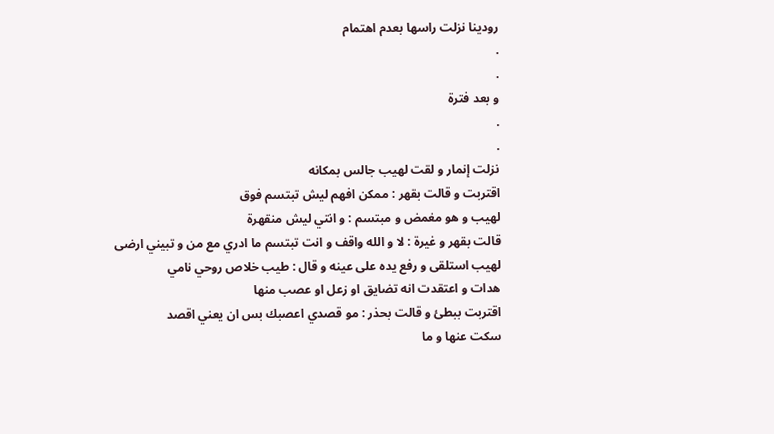رودينا نزلت راسها بعدم اهتمام
.
.
و بعد فترة
.
.
نزلت إنمار و لقت لهيب جالس بمكانه
اقتربت و قالت بقهر : ممكن افهم ليش تبتسم فوق
لهيب و هو مغمض و مبتسم : و انتي ليش منقهرة
قالت بقهر و غيرة : لا و الله واقف و انت تبتسم ما ادري مع من و تبيني ارضى
لهيب استلقى و رفع يده على عينه و قال : طيب خلاص روحي نامي
هدات و اعتقدت انه تضايق او زعل او عصب منها
اقتربت ببطئ و قالت بحذر : مو قصدي اعصبك بس ان يعني اقصد
سكت عنها و ما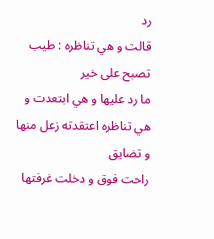رد
قالت و هي تناظره : طيب تصبح على خير
ما رد عليها و هي ابتعدت و هي تناظره اعتقدته زعل منها و تضايق
راحت فوق و دخلت غرفتها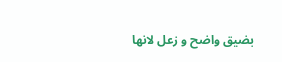بضيق واضح و زعل لانها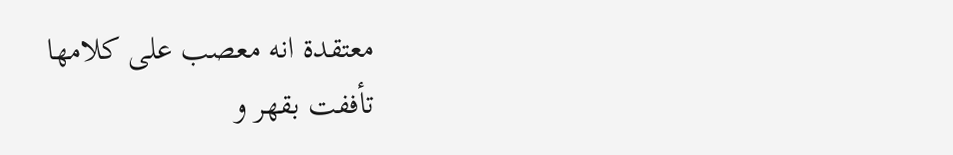معتقدة انه معصب على كلامها
تأففت بقهر و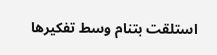استلقت بتنام وسط تفكيرها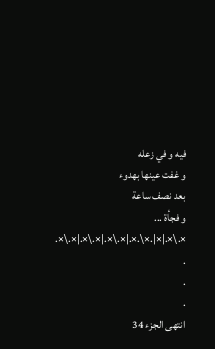فيه و في زعله
و غفت عينها بهدوء
بعد نصف ساعة
و فجأة ...
×.\×.|×|.×\.×.|×.\×.|×.\×.|×.\×.
.
.
.
انتهى الجزء 34